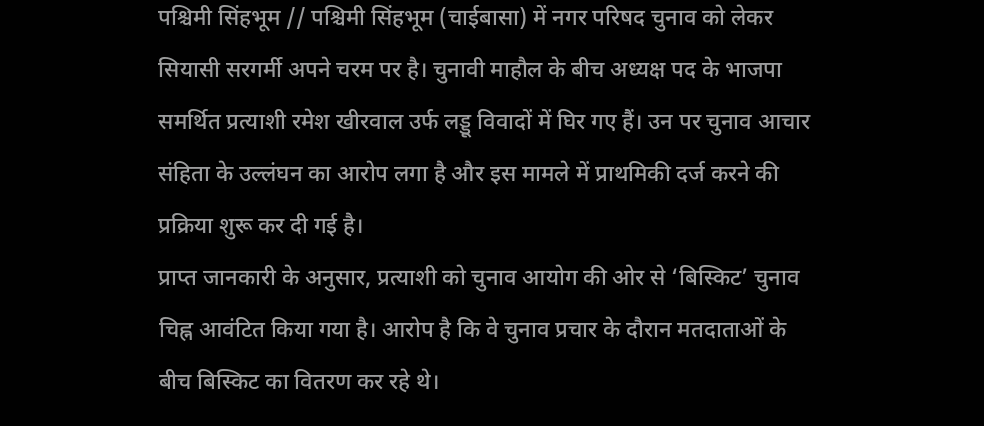पश्चिमी सिंहभूम // पश्चिमी सिंहभूम (चाईबासा) में नगर परिषद चुनाव को लेकर सियासी सरगर्मी अपने चरम पर है। चुनावी माहौल के बीच अध्यक्ष पद के भाजपा समर्थित प्रत्याशी रमेश खीरवाल उर्फ लड्डू विवादों में घिर गए हैं। उन पर चुनाव आचार संहिता के उल्लंघन का आरोप लगा है और इस मामले में प्राथमिकी दर्ज करने की प्रक्रिया शुरू कर दी गई है।
प्राप्त जानकारी के अनुसार, प्रत्याशी को चुनाव आयोग की ओर से ‘बिस्किट’ चुनाव चिह्न आवंटित किया गया है। आरोप है कि वे चुनाव प्रचार के दौरान मतदाताओं के बीच बिस्किट का वितरण कर रहे थे।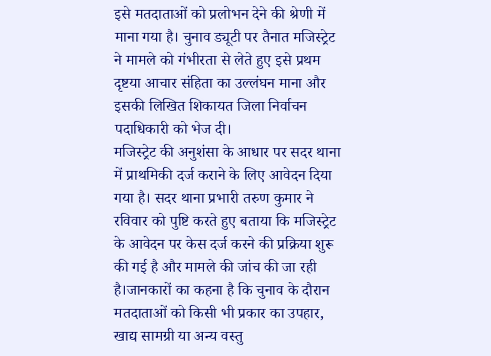इसे मतदाताओं को प्रलोभन देने की श्रेणी में माना गया है। चुनाव ड्यूटी पर तैनात मजिस्ट्रेट ने मामले को गंभीरता से लेते हुए इसे प्रथम दृष्टया आचार संहिता का उल्लंघन माना और इसकी लिखित शिकायत जिला निर्वाचन पदाधिकारी को भेज दी।
मजिस्ट्रेट की अनुशंसा के आधार पर सदर थाना में प्राथमिकी दर्ज कराने के लिए आवेदन दिया गया है। सदर थाना प्रभारी तरुण कुमार ने रविवार को पुष्टि करते हुए बताया कि मजिस्ट्रेट के आवेदन पर केस दर्ज करने की प्रक्रिया शुरू की गई है और मामले की जांच की जा रही है।जानकारों का कहना है कि चुनाव के दौरान मतदाताओं को किसी भी प्रकार का उपहार, खाद्य सामग्री या अन्य वस्तु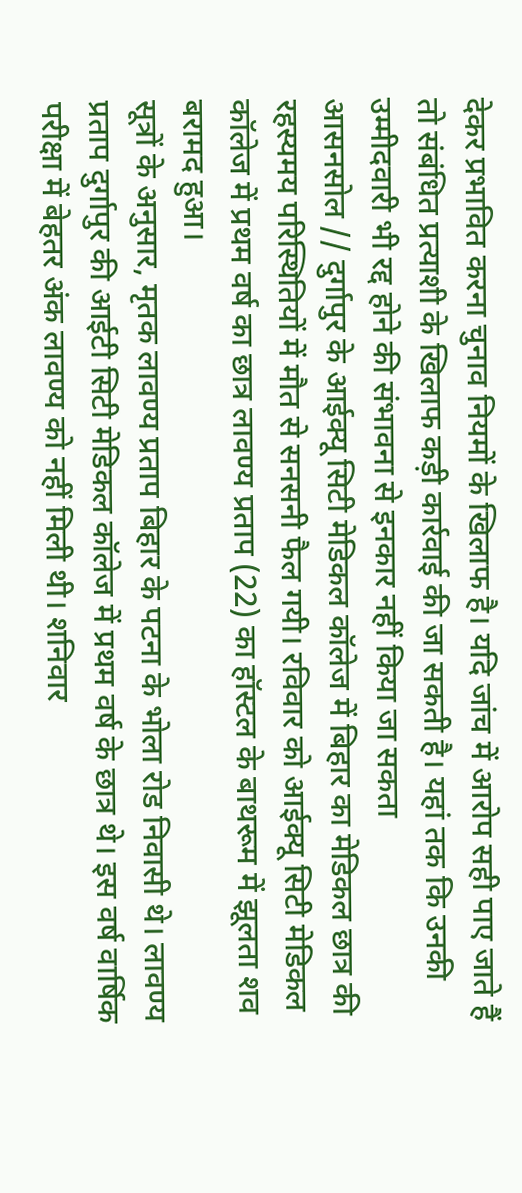देकर प्रभावित करना चुनाव नियमों के खिलाफ है। यदि जांच में आरोप सही पाए जाते हैं तो संबंधित प्रत्याशी के खिलाफ कड़ी कार्रवाई की जा सकती है। यहां तक कि उनकी उम्मीदवारी भी रद्द होने की संभावना से इनकार नहीं किया जा सकता
आसनसोल // दुर्गापुर के आईक्यू सिटी मेडिकल कॉलेज में बिहार का मेडिकल छात्र की रहस्यमय परिस्थितियों में मौत से सनसनी फैल गयी। रविवार को आईक्यू सिटी मेडिकल कॉलेज में प्रथम वर्ष का छात्र लावण्य प्रताप (22) का हॉस्टल के बाथरूम में झूलता शव बरामद हुआ।
सूत्रों के अनुसार, मृतक लावण्य प्रताप बिहार के पटना के भोला रोड निवासी थे। लावण्य प्रताप दुर्गापुर की आईटी सिटी मेडिकल कॉलेज में प्रथम वर्ष के छात्र थे। इस वर्ष वार्षिक परीक्षा में बेहतर अंक लावण्य को नहीं मिली थी। शनिवार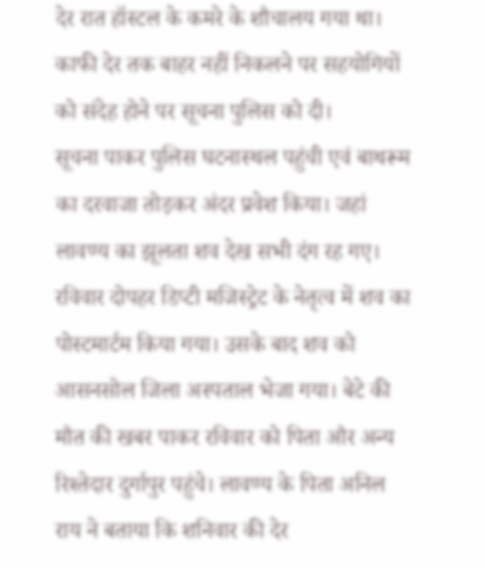देर रात हॉस्टल के कमरे के शौचालय गया था। काफी देर तक बाहर नहीं निकलने पर सहयोगियों को संदेह होने पर सूचना पुलिस को दी।
सूचना पाकर पुलिस घटनास्थल पहुंची एवं बाथरूम का दरवाजा तोड़कर अंदर प्रवेश किया। जहां लावण्य का झूलता शव देख सभी दंग रह गए। रविवार दोपहर डिप्टी मजिस्ट्रेट के नेतृत्व में शव का पोस्टमार्टम किया गया। उसके बाद शव को आसनसोल जिला अस्पताल भेजा गया। बेटे की मौत की खबर पाकर रविवार को पिता और अन्य रिश्तेदार दुर्गापुर पहुंचे। लावण्य के पिता अनिल राय ने बताया कि शनिवार की देर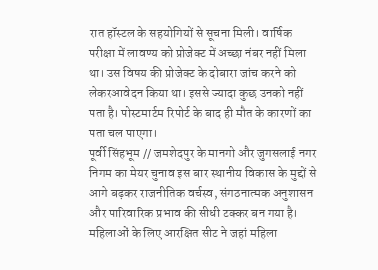रात हॉस्टल के सहयोगियों से सूचना मिली। वार्षिक परीक्षा में लावण्य को प्रोजेक्ट में अच्छा नंबर नहीं मिला था। उस विषय की प्रोजेक्ट के दोबारा जांच करने को लेकरआवेदन किया था। इससे ज्यादा कुछ उनको नहीं पता है। पोस्टमार्टम रिपोर्ट के बाद ही मौत के कारणों का पता चल पाएगा।
पूर्वी सिंहभूम // जमशेदपुर के मानगो और जुगसलाई नगर निगम का मेयर चुनाव इस बार स्थानीय विकास के मुद्दों से आगे बढ़कर राजनीतिक वर्चस्व, संगठनात्मक अनुशासन और पारिवारिक प्रभाव की सीधी टक्कर बन गया है। महिलाओं के लिए आरक्षित सीट ने जहां महिला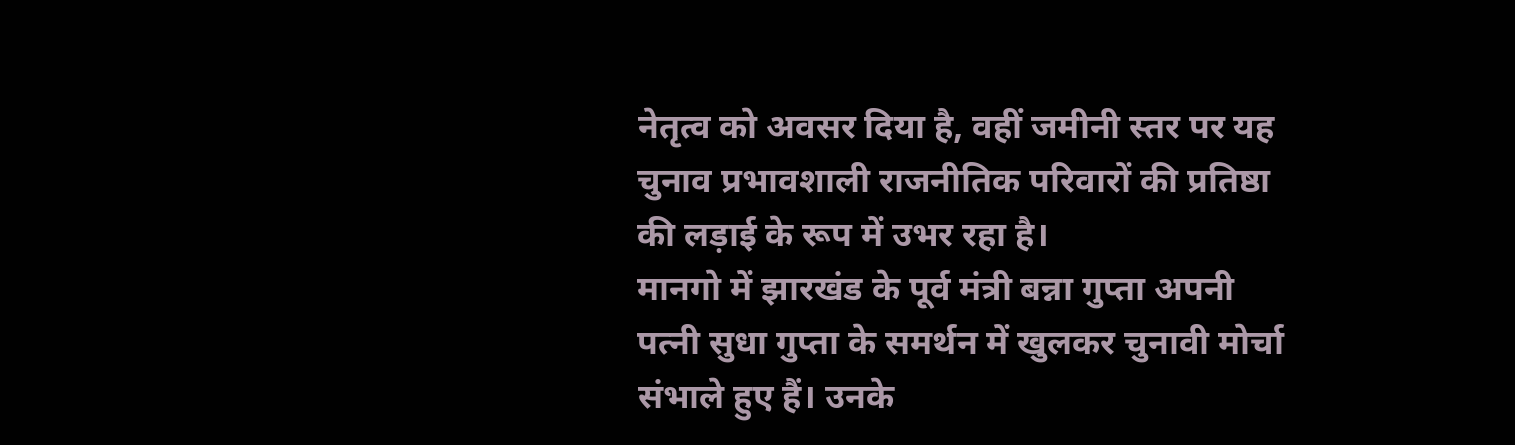नेतृत्व को अवसर दिया है, वहीं जमीनी स्तर पर यह चुनाव प्रभावशाली राजनीतिक परिवारों की प्रतिष्ठा की लड़ाई के रूप में उभर रहा है।
मानगो में झारखंड के पूर्व मंत्री बन्ना गुप्ता अपनी पत्नी सुधा गुप्ता के समर्थन में खुलकर चुनावी मोर्चा संभाले हुए हैं। उनके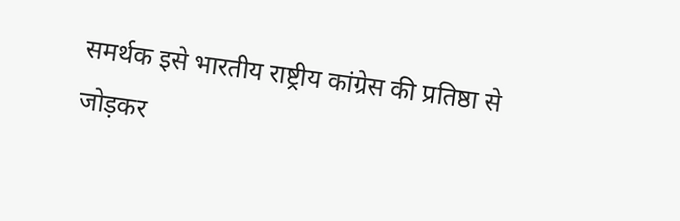समर्थक इसे भारतीय राष्ट्रीय कांग्रेस की प्रतिष्ठा से जोड़कर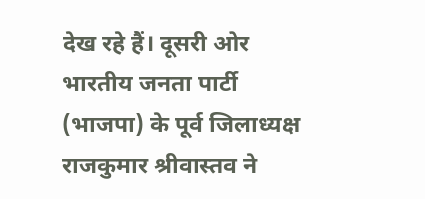देख रहे हैं। दूसरी ओर भारतीय जनता पार्टी (भाजपा) के पूर्व जिलाध्यक्ष राजकुमार श्रीवास्तव ने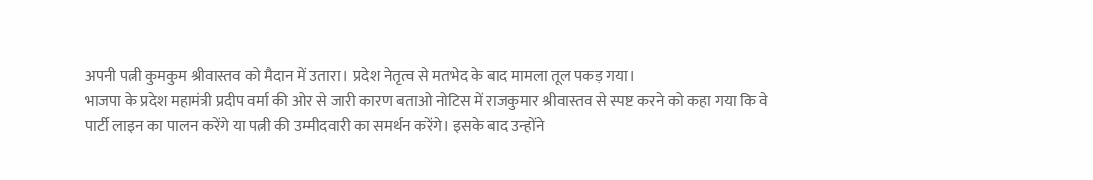अपनी पत्नी कुमकुम श्रीवास्तव को मैदान में उतारा। प्रदेश नेतृत्व से मतभेद के बाद मामला तूल पकड़ गया।
भाजपा के प्रदेश महामंत्री प्रदीप वर्मा की ओर से जारी कारण बताओ नोटिस में राजकुमार श्रीवास्तव से स्पष्ट करने को कहा गया कि वे पार्टी लाइन का पालन करेंगे या पत्नी की उम्मीदवारी का समर्थन करेंगे। इसके बाद उन्होंने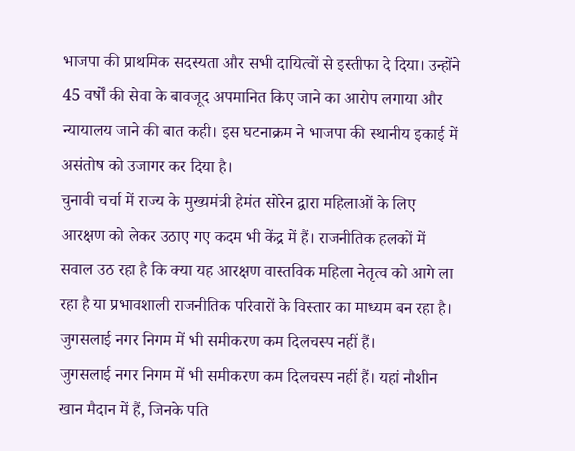भाजपा की प्राथमिक सदस्यता और सभी दायित्वों से इस्तीफा दे दिया। उन्होंने 45 वर्षों की सेवा के बावजूद अपमानित किए जाने का आरोप लगाया और न्यायालय जाने की बात कही। इस घटनाक्रम ने भाजपा की स्थानीय इकाई में असंतोष को उजागर कर दिया है।
चुनावी चर्चा में राज्य के मुख्यमंत्री हेमंत सोरेन द्वारा महिलाओं के लिए आरक्षण को लेकर उठाए गए कदम भी केंद्र में हैं। राजनीतिक हलकों में सवाल उठ रहा है कि क्या यह आरक्षण वास्तविक महिला नेतृत्व को आगे ला रहा है या प्रभावशाली राजनीतिक परिवारों के विस्तार का माध्यम बन रहा है।
जुगसलाई नगर निगम में भी समीकरण कम दिलचस्प नहीं हैं।
जुगसलाई नगर निगम में भी समीकरण कम दिलचस्प नहीं हैं। यहां नौशीन खान मैदान में हैं, जिनके पति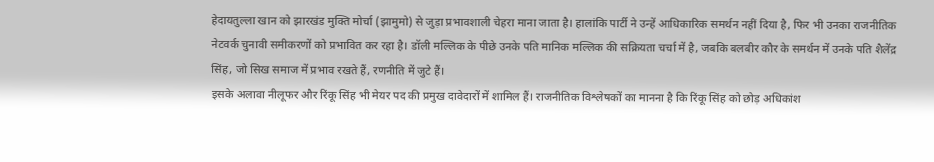हेदायतुल्ला खान को झारखंड मुक्ति मोर्चा (झामुमो) से जुड़ा प्रभावशाली चेहरा माना जाता है। हालांकि पार्टी ने उन्हें आधिकारिक समर्थन नहीं दिया है, फिर भी उनका राजनीतिक नेटवर्क चुनावी समीकरणों को प्रभावित कर रहा है। डॉली मल्लिक के पीछे उनके पति मानिक मल्लिक की सक्रियता चर्चा में है, जबकि बलबीर कौर के समर्थन में उनके पति शैलेंद्र सिंह, जो सिख समाज में प्रभाव रखते हैं, रणनीति में जुटे हैं।
इसके अलावा नीलूफर और रिंकू सिंह भी मेयर पद की प्रमुख दावेदारों में शामिल हैं। राजनीतिक विश्लेषकों का मानना है कि रिंकू सिंह को छोड़ अधिकांश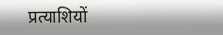प्रत्याशियों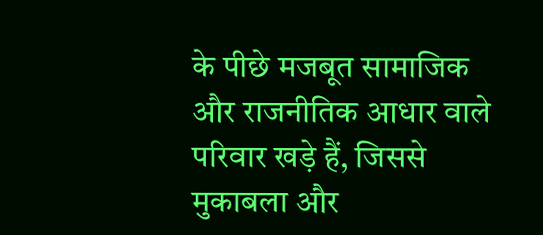के पीछे मजबूत सामाजिक और राजनीतिक आधार वाले परिवार खड़े हैं, जिससे मुकाबला और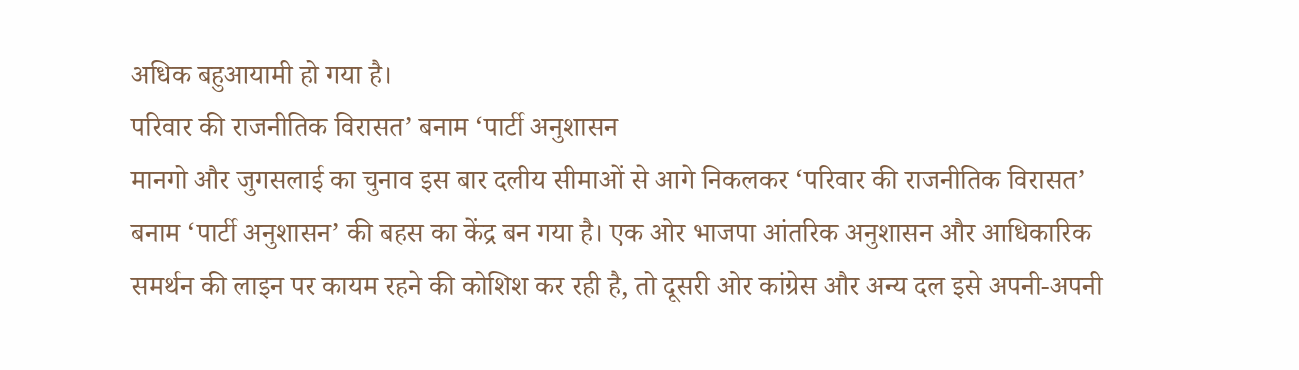अधिक बहुआयामी हो गया है।
परिवार की राजनीतिक विरासत’ बनाम ‘पार्टी अनुशासन
मानगो और जुगसलाई का चुनाव इस बार दलीय सीमाओं से आगे निकलकर ‘परिवार की राजनीतिक विरासत’ बनाम ‘पार्टी अनुशासन’ की बहस का केंद्र बन गया है। एक ओर भाजपा आंतरिक अनुशासन और आधिकारिक समर्थन की लाइन पर कायम रहने की कोशिश कर रही है, तो दूसरी ओर कांग्रेस और अन्य दल इसे अपनी-अपनी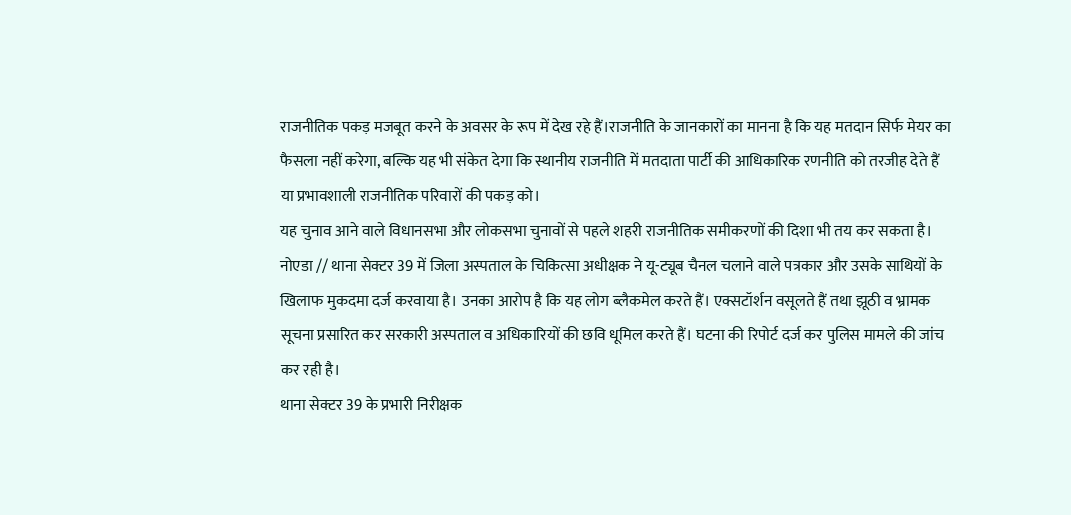राजनीतिक पकड़ मजबूत करने के अवसर के रूप में देख रहे हैं।राजनीति के जानकारों का मानना है कि यह मतदान सिर्फ मेयर का फैसला नहीं करेगा, बल्कि यह भी संकेत देगा कि स्थानीय राजनीति में मतदाता पार्टी की आधिकारिक रणनीति को तरजीह देते हैं या प्रभावशाली राजनीतिक परिवारों की पकड़ को।
यह चुनाव आने वाले विधानसभा और लोकसभा चुनावों से पहले शहरी राजनीतिक समीकरणों की दिशा भी तय कर सकता है।
नोएडा // थाना सेक्टर 39 में जिला अस्पताल के चिकित्सा अधीक्षक ने यू-ट्यूब चैनल चलाने वाले पत्रकार और उसके साथियों के खिलाफ मुकदमा दर्ज करवाया है। उनका आरोप है कि यह लोग ब्लैकमेल करते हैं। एक्सटॉर्शन वसूलते हैं तथा झूठी व भ्रामक सूचना प्रसारित कर सरकारी अस्पताल व अधिकारियों की छवि धूमिल करते हैं। घटना की रिपोर्ट दर्ज कर पुलिस मामले की जांच कर रही है।
थाना सेक्टर 39 के प्रभारी निरीक्षक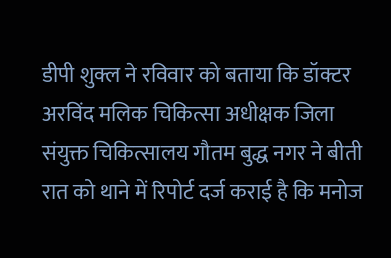डीपी शुक्ल ने रविवार को बताया कि डॉक्टर अरविंद मलिक चिकित्सा अधीक्षक जिला संयुक्त चिकित्सालय गौतम बुद्ध नगर ने बीती रात को थाने में रिपोर्ट दर्ज कराई है कि मनोज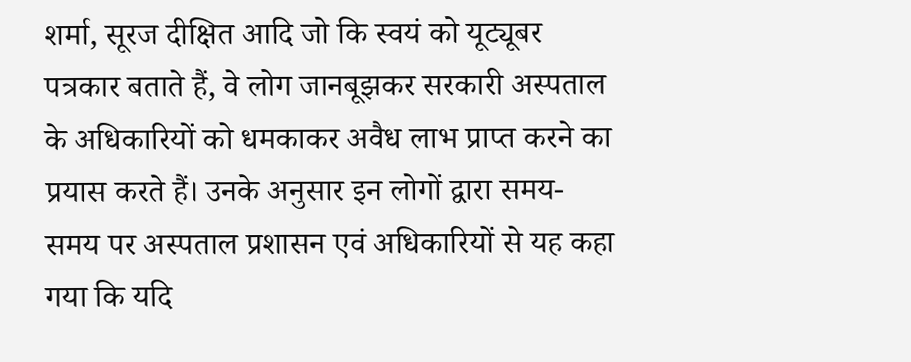शर्मा, सूरज दीक्षित आदि जो कि स्वयं को यूट्यूबर पत्रकार बताते हैं, वे लोग जानबूझकर सरकारी अस्पताल के अधिकारियों को धमकाकर अवैध लाभ प्राप्त करने का प्रयास करते हैं। उनके अनुसार इन लोगों द्वारा समय-समय पर अस्पताल प्रशासन एवं अधिकारियों से यह कहा गया कि यदि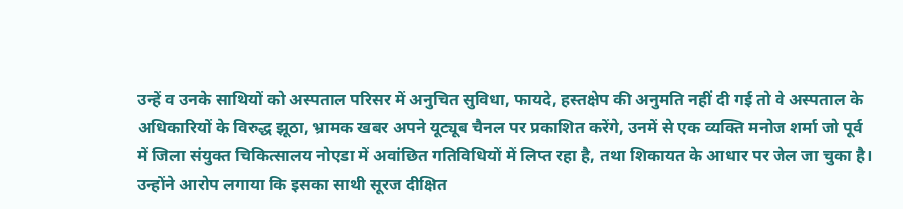उन्हें व उनके साथियों को अस्पताल परिसर में अनुचित सुविधा, फायदे, हस्तक्षेप की अनुमति नहीं दी गई तो वे अस्पताल के अधिकारियों के विरुद्ध झूठा, भ्रामक खबर अपने यूट्यूब चैनल पर प्रकाशित करेंगे, उनमें से एक व्यक्ति मनोज शर्मा जो पूर्व में जिला संयुक्त चिकित्सालय नोएडा में अवांछित गतिविधियों में लिप्त रहा है, तथा शिकायत के आधार पर जेल जा चुका है।
उन्होंने आरोप लगाया कि इसका साथी सूरज दीक्षित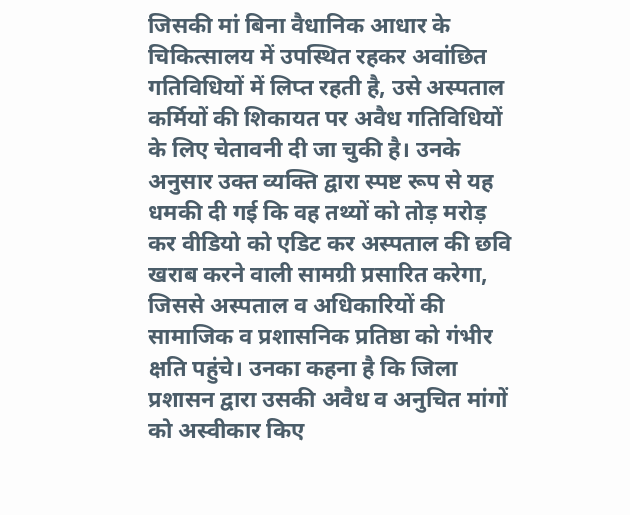जिसकी मां बिना वैधानिक आधार के चिकित्सालय में उपस्थित रहकर अवांछित गतिविधियों में लिप्त रहती है, उसे अस्पताल कर्मियों की शिकायत पर अवैध गतिविधियों के लिए चेतावनी दी जा चुकी है। उनके अनुसार उक्त व्यक्ति द्वारा स्पष्ट रूप से यह धमकी दी गई कि वह तथ्यों को तोड़ मरोड़ कर वीडियो को एडिट कर अस्पताल की छवि खराब करने वाली सामग्री प्रसारित करेगा, जिससे अस्पताल व अधिकारियों की सामाजिक व प्रशासनिक प्रतिष्ठा को गंभीर क्षति पहुंचे। उनका कहना है कि जिला प्रशासन द्वारा उसकी अवैध व अनुचित मांगों को अस्वीकार किए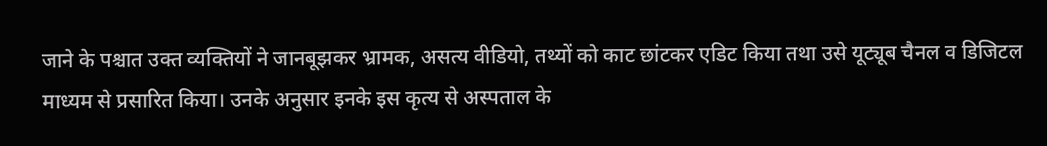जाने के पश्चात उक्त व्यक्तियों ने जानबूझकर भ्रामक, असत्य वीडियो, तथ्यों को काट छांटकर एडिट किया तथा उसे यूट्यूब चैनल व डिजिटल माध्यम से प्रसारित किया। उनके अनुसार इनके इस कृत्य से अस्पताल के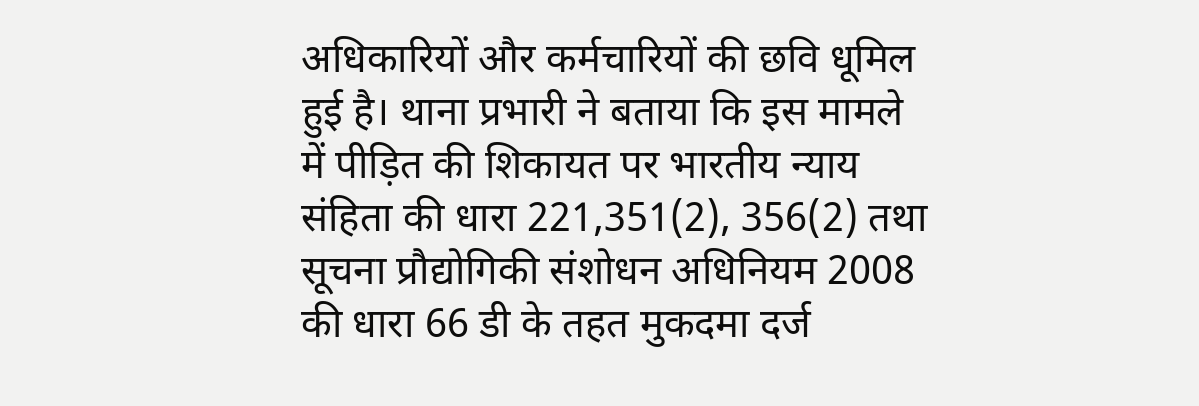अधिकारियों और कर्मचारियों की छवि धूमिल हुई है। थाना प्रभारी ने बताया कि इस मामले में पीड़ित की शिकायत पर भारतीय न्याय संहिता की धारा 221,351(2), 356(2) तथा सूचना प्रौद्योगिकी संशोधन अधिनियम 2008 की धारा 66 डी के तहत मुकदमा दर्ज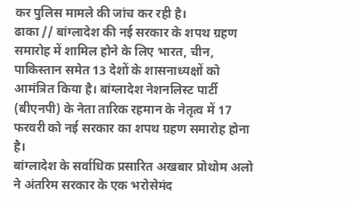कर पुलिस मामले की जांच कर रही है।
ढाका // बांग्लादेश की नई सरकार के शपथ ग्रहण समारोह में शामिल होने के लिए भारत, चीन, पाकिस्तान समेत 13 देशों के शासनाध्यक्षों को आमंत्रित किया है। बांग्लादेश नेशनलिस्ट पार्टी (बीएनपी) के नेता तारिक रहमान के नेतृत्व में 17 फरवरी को नई सरकार का शपथ ग्रहण समारोह होना है।
बांग्लादेश के सर्वाधिक प्रसारित अखबार प्रोथोम अलो ने अंतरिम सरकार के एक भरोसेमंद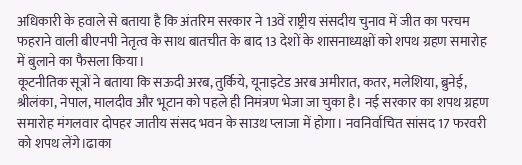अधिकारी के हवाले से बताया है कि अंतरिम सरकार ने 13वें राष्ट्रीय संसदीय चुनाव में जीत का परचम फहराने वाली बीएनपी नेतृत्व के साथ बातचीत के बाद 13 देशों के शासनाध्यक्षों को शपथ ग्रहण समारोह में बुलाने का फैसला किया।
कूटनीतिक सूत्रों ने बताया कि सऊदी अरब, तुर्किये, यूनाइटेड अरब अमीरात, कतर, मलेशिया, ब्रुनेई, श्रीलंका, नेपाल, मालदीव और भूटान को पहले ही निमंत्रण भेजा जा चुका है। नई सरकार का शपथ ग्रहण समारोह मंगलवार दोपहर जातीय संसद भवन के साउथ प्लाजा में होगा। नवनिर्वाचित सांसद 17 फरवरी को शपथ लेंगे।ढाका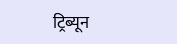ट्रिब्यून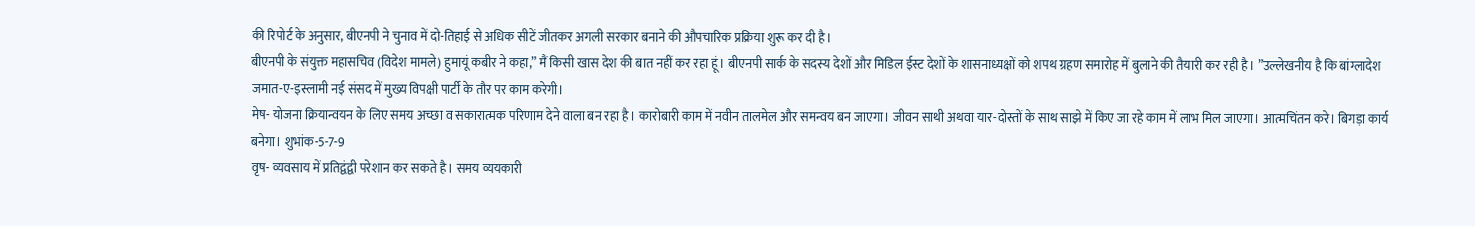की रिपोर्ट के अनुसार, बीएनपी ने चुनाव में दो-तिहाई से अधिक सीटें जीतकर अगली सरकार बनाने की औपचारिक प्रक्रिया शुरू कर दी है।
बीएनपी के संयुक्त महासचिव (विदेश मामले) हुमायूं कबीर ने कहा,” मैं किसी खास देश की बात नहीं कर रहा हूं। बीएनपी सार्क के सदस्य देशों और मिडिल ईस्ट देशों के शासनाध्यक्षों को शपथ ग्रहण समारोह में बुलाने की तैयारी कर रही है। ”उल्लेखनीय है कि बांग्लादेश जमात-ए-इस्लामी नई संसद में मुख्य विपक्षी पार्टी के तौर पर काम करेगी।
मेष- योजना क्रियान्वयन के लिए समय अच्छा व सकारात्मक परिणाम देने वाला बन रहा है। कारोबारी काम में नवीन तालमेल और समन्वय बन जाएगा। जीवन साथी अथवा यार-दोस्तों के साथ साझे में किए जा रहे काम में लाभ मिल जाएगा। आत्मचिंतन करे। बिगड़ा कार्य बनेगा। शुभांक-5-7-9
वृष- व्यवसाय में प्रतिद्वंद्वी परेशान कर सकते है। समय व्ययकारी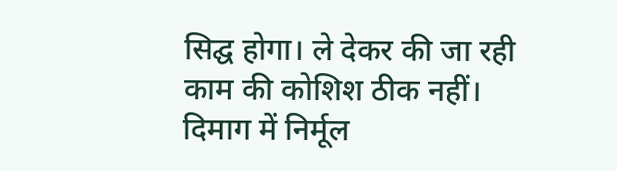सिद्घ होगा। ले देकर की जा रही काम की कोशिश ठीक नहीं। दिमाग में निर्मूल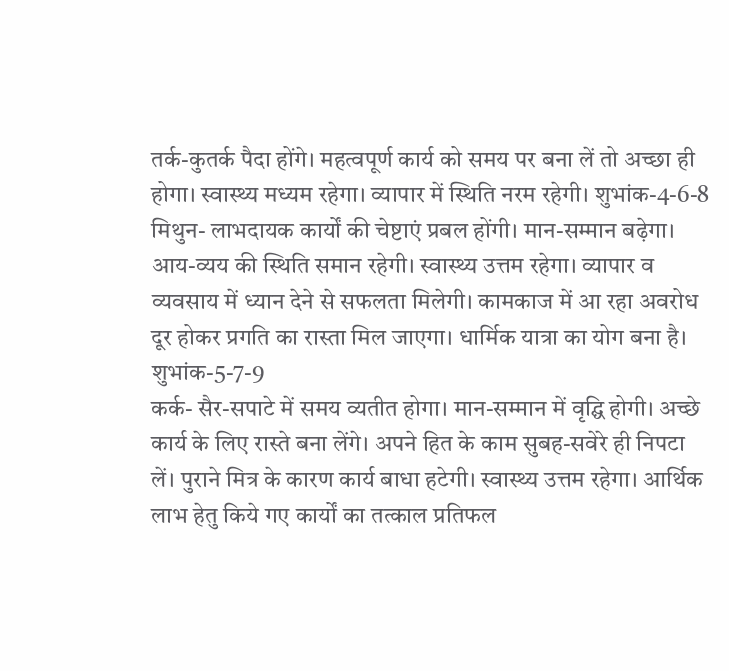तर्क-कुतर्क पैदा होंगे। महत्वपूर्ण कार्य को समय पर बना लें तो अच्छा ही होगा। स्वास्थ्य मध्यम रहेगा। व्यापार में स्थिति नरम रहेगी। शुभांक-4-6-8
मिथुन- लाभदायक कार्यों की चेष्टाएं प्रबल होंगी। मान-सम्मान बढ़ेगा। आय-व्यय की स्थिति समान रहेगी। स्वास्थ्य उत्तम रहेगा। व्यापार व व्यवसाय में ध्यान देने से सफलता मिलेगी। कामकाज में आ रहा अवरोध दूर होकर प्रगति का रास्ता मिल जाएगा। धार्मिक यात्रा का योग बना है। शुभांक-5-7-9
कर्क- सैर-सपाटे में समय व्यतीत होगा। मान-सम्मान में वृद्घि होगी। अच्छे कार्य के लिए रास्ते बना लेंगे। अपने हित के काम सुबह-सवेरे ही निपटा लें। पुराने मित्र के कारण कार्य बाधा हटेगी। स्वास्थ्य उत्तम रहेगा। आर्थिक लाभ हेतु किये गए कार्यों का तत्काल प्रतिफल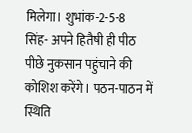मिलेगा। शुभांक-2-5-8
सिंह- अपने हितैषी ही पीठ पीछे नुकसान पहुंचाने की कोशिश करेंगे। पठन-पाठन में स्थिति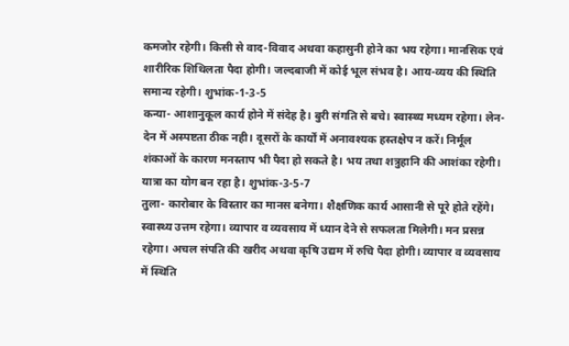कमजोर रहेगी। किसी से वाद-विवाद अथवा कहासुनी होने का भय रहेगा। मानसिक एवं शारीरिक शिथिलता पैदा होगी। जल्दबाजी में कोई भूल संभव है। आय-व्यय की स्थिति समान्य रहेगी। शुभांक-1-3-5
कन्या- आशानुकूल कार्य होने में संदेह है। बुरी संगति से बचे। स्वास्थ्य मध्यम रहेगा। लेन-देन में अस्पष्टता ठीक नही। दूसरों के कार्यों में अनावश्यक हस्तक्षेप न करें। निर्मूल शंकाओं के कारण मनस्ताप भी पैदा हो सकते है। भय तथा शत्रुहानि की आशंका रहेगी। यात्रा का योग बन रहा है। शुभांक-3-5-7
तुला- कारोबार के विस्तार का मानस बनेगा। शैक्षणिक कार्य आसानी से पूरे होते रहेंगे। स्वास्थ्य उत्तम रहेगा। व्यापार व व्यवसाय में ध्यान देने से सफलता मिलेगी। मन प्रसन्न रहेगा। अचल संपति की खरीद अथवा कृषि उद्यम में रुचि पैदा होगी। व्यापार व व्यवसाय में स्थिति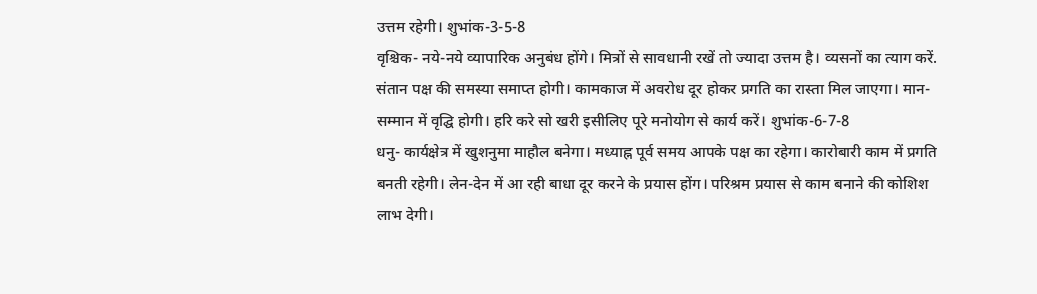उत्तम रहेगी। शुभांक-3-5-8
वृश्चिक- नये-नये व्यापारिक अनुबंध होंगे। मित्रों से सावधानी रखें तो ज्यादा उत्तम है। व्यसनों का त्याग करें. संतान पक्ष की समस्या समाप्त होगी। कामकाज में अवरोध दूर होकर प्रगति का रास्ता मिल जाएगा। मान-सम्मान में वृद्घि होगी। हरि करे सो खरी इसीलिए पूरे मनोयोग से कार्य करें। शुभांक-6-7-8
धनु- कार्यक्षेत्र में खुशनुमा माहौल बनेगा। मध्याह्न पूर्व समय आपके पक्ष का रहेगा। कारोबारी काम में प्रगति बनती रहेगी। लेन-देन में आ रही बाधा दूर करने के प्रयास होंग। परिश्रम प्रयास से काम बनाने की कोशिश लाभ देगी।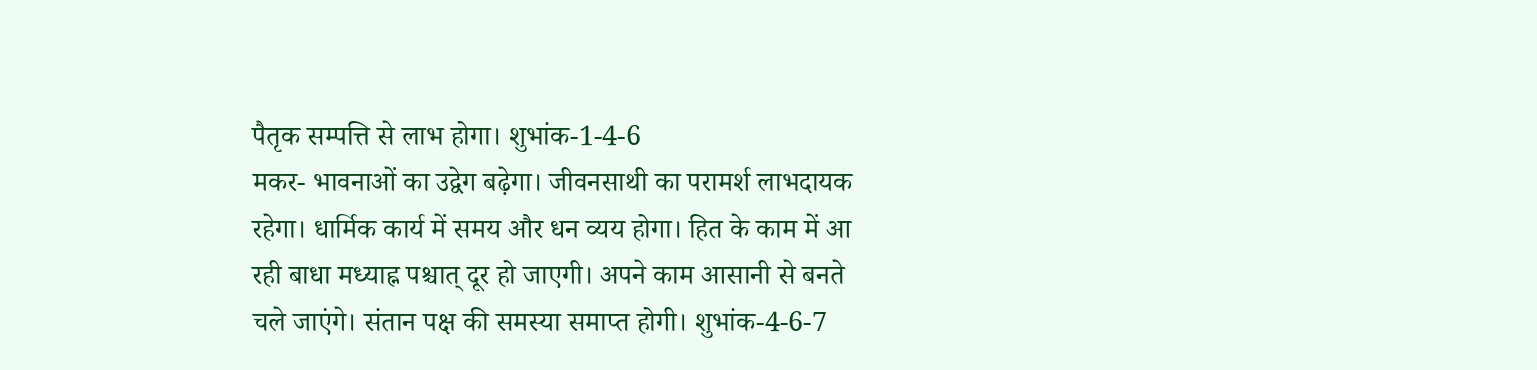पैतृक सम्पत्ति से लाभ होगा। शुभांक-1-4-6
मकर- भावनाओं का उद्वेग बढ़ेगा। जीवनसाथी का परामर्श लाभदायक रहेगा। धार्मिक कार्य में समय और धन व्यय होगा। हित के काम में आ रही बाधा मध्याह्न पश्चात् दूर हो जाएगी। अपने काम आसानी से बनते चले जाएंगे। संतान पक्ष की समस्या समाप्त होगी। शुभांक-4-6-7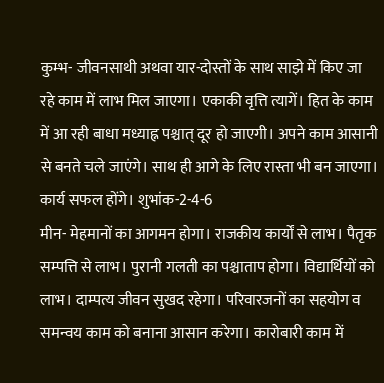कुम्भ- जीवनसाथी अथवा यार-दोस्तों के साथ साझे में किए जा रहे काम में लाभ मिल जाएगा। एकाकी वृत्ति त्यागें। हित के काम में आ रही बाधा मध्याह्न पश्चात् दूर हो जाएगी। अपने काम आसानी से बनते चले जाएंगे। साथ ही आगे के लिए रास्ता भी बन जाएगा। कार्य सफल होंगे। शुभांक-2-4-6
मीन- मेहमानों का आगमन होगा। राजकीय कार्यों से लाभ। पैतृक सम्पत्ति से लाभ। पुरानी गलती का पश्चाताप होगा। विद्यार्थियों को लाभ। दाम्पत्य जीवन सुखद रहेगा। परिवारजनों का सहयोग व समन्वय काम को बनाना आसान करेगा। कारोबारी काम में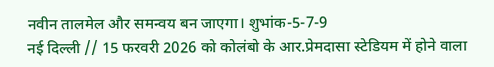नवीन तालमेल और समन्वय बन जाएगा। शुभांक-5-7-9
नई दिल्ली // 15 फरवरी 2026 को कोलंबो के आर.प्रेमदासा स्टेडियम में होने वाला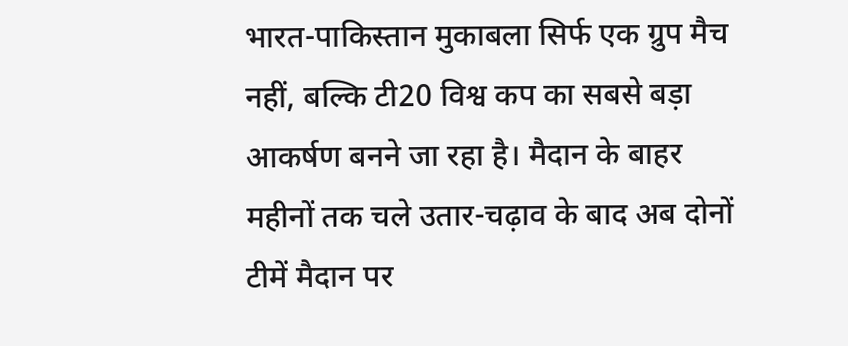भारत-पाकिस्तान मुकाबला सिर्फ एक ग्रुप मैच नहीं, बल्कि टी20 विश्व कप का सबसे बड़ा आकर्षण बनने जा रहा है। मैदान के बाहर महीनों तक चले उतार-चढ़ाव के बाद अब दोनों टीमें मैदान पर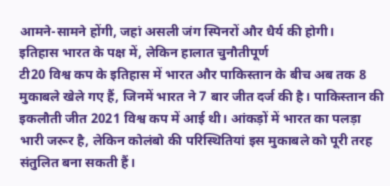आमने-सामने होंगी, जहां असली जंग स्पिनरों और धैर्य की होगी।
इतिहास भारत के पक्ष में, लेकिन हालात चुनौतीपूर्ण
टी20 विश्व कप के इतिहास में भारत और पाकिस्तान के बीच अब तक 8 मुकाबले खेले गए हैं, जिनमें भारत ने 7 बार जीत दर्ज की है। पाकिस्तान की इकलौती जीत 2021 विश्व कप में आई थी। आंकड़ों में भारत का पलड़ा भारी जरूर है, लेकिन कोलंबो की परिस्थितियां इस मुकाबले को पूरी तरह संतुलित बना सकती हैं।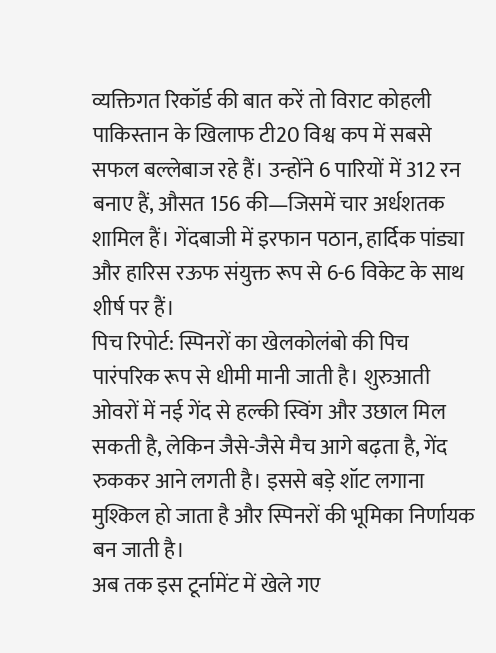व्यक्तिगत रिकॉर्ड की बात करें तो विराट कोहली पाकिस्तान के खिलाफ टी20 विश्व कप में सबसे सफल बल्लेबाज रहे हैं। उन्होंने 6 पारियों में 312 रन बनाए हैं, औसत 156 की—जिसमें चार अर्धशतक शामिल हैं। गेंदबाजी में इरफान पठान, हार्दिक पांड्या और हारिस रऊफ संयुक्त रूप से 6-6 विकेट के साथ शीर्ष पर हैं।
पिच रिपोर्ट: स्पिनरों का खेलकोलंबो की पिच पारंपरिक रूप से धीमी मानी जाती है। शुरुआती ओवरों में नई गेंद से हल्की स्विंग और उछाल मिल सकती है, लेकिन जैसे-जैसे मैच आगे बढ़ता है, गेंद रुककर आने लगती है। इससे बड़े शॉट लगाना मुश्किल हो जाता है और स्पिनरों की भूमिका निर्णायक बन जाती है।
अब तक इस टूर्नामेंट में खेले गए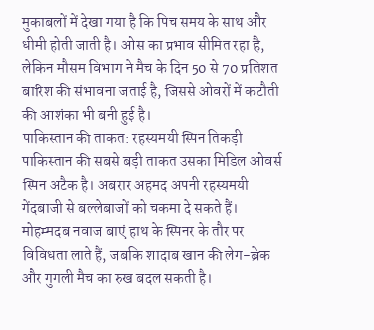मुकाबलों में देखा गया है कि पिच समय के साथ और धीमी होती जाती है। ओस का प्रभाव सीमित रहा है, लेकिन मौसम विभाग ने मैच के दिन 50 से 70 प्रतिशत बारिश की संभावना जताई है, जिससे ओवरों में कटौती की आशंका भी बनी हुई है।
पाकिस्तान की ताकत: रहस्यमयी स्पिन तिकड़ी
पाकिस्तान की सबसे बड़ी ताकत उसका मिडिल ओवर्स स्पिन अटैक है। अबरार अहमद अपनी रहस्यमयी गेंदबाजी से बल्लेबाजों को चकमा दे सकते हैं। मोहम्मदब नवाज बाएं हाथ के स्पिनर के तौर पर विविधता लाते हैं, जबकि शादाब खान की लेग-ब्रेक और गुगली मैच का रुख बदल सकती है।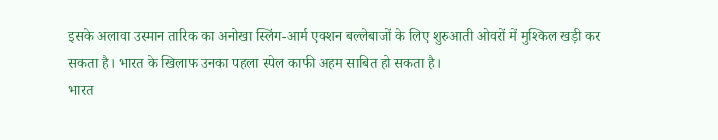इसके अलावा उस्मान तारिक का अनोखा स्लिंग-आर्म एक्शन बल्लेबाजों के लिए शुरुआती ओवरों में मुश्किल खड़ी कर सकता है। भारत के खिलाफ उनका पहला स्पेल काफी अहम साबित हो सकता है।
भारत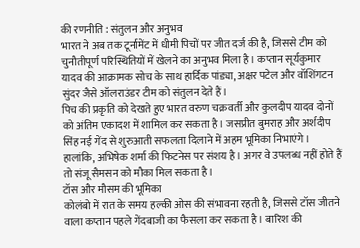की रणनीति : संतुलन और अनुभव
भारत ने अब तक टूर्नामेंट में धीमी पिचों पर जीत दर्ज की है, जिससे टीम को चुनौतीपूर्ण परिस्थितियों में खेलने का अनुभव मिला है। कप्तान सूर्यकुमार यादव की आक्रामक सोच के साथ हार्दिक पांड्या, अक्षर पटेल और वॉशिंगटन सुंदर जैसे ऑलराउंडर टीम को संतुलन देते हैं।
पिच की प्रकृति को देखते हुए भारत वरुण चक्रवर्ती और कुलदीप यादव दोनों को अंतिम एकादश में शामिल कर सकता है। जसप्रीत बुमराह और अर्शदीप सिंह नई गेंद से शुरुआती सफलता दिलाने में अहम भूमिका निभाएंगे। हालांकि, अभिषेक शर्मा की फिटनेस पर संशय है। अगर वे उपलब्ध नहीं होते हैं तो संजू सैमसन को मौका मिल सकता है।
टॉस और मौसम की भूमिका
कोलंबो में रात के समय हल्की ओस की संभावना रहती है, जिससे टॉस जीतने वाला कप्तान पहले गेंदबाजी का फैसला कर सकता है। बारिश की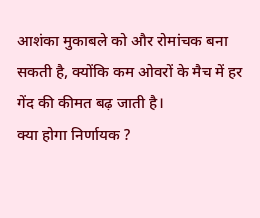आशंका मुकाबले को और रोमांचक बना सकती है, क्योंकि कम ओवरों के मैच में हर गेंद की कीमत बढ़ जाती है।
क्या होगा निर्णायक ?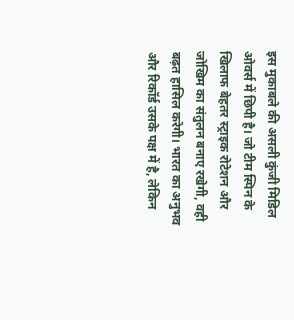इस मुकाबले की असली कुंजी मिडिल ओवर्स में छिपी है। जो टीम स्पिन के खिलाफ बेहतर स्ट्राइक रोटेशन और जोखिम का संतुलन बनाए रखेगी, वही बढ़त हासिल करेगी। भारत का अनुभव और रिकॉर्ड उसके पक्ष में है, लेकिन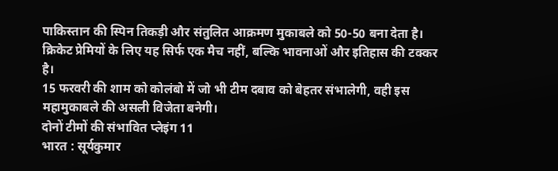पाकिस्तान की स्पिन तिकड़ी और संतुलित आक्रमण मुकाबले को 50-50 बना देता है।
क्रिकेट प्रेमियों के लिए यह सिर्फ एक मैच नहीं, बल्कि भावनाओं और इतिहास की टक्कर है।
15 फरवरी की शाम को कोलंबो में जो भी टीम दबाव को बेहतर संभालेगी, वही इस महामुकाबले की असली विजेता बनेगी।
दोनों टीमों की संभावित प्लेइंग 11
भारत : सूर्यकुमार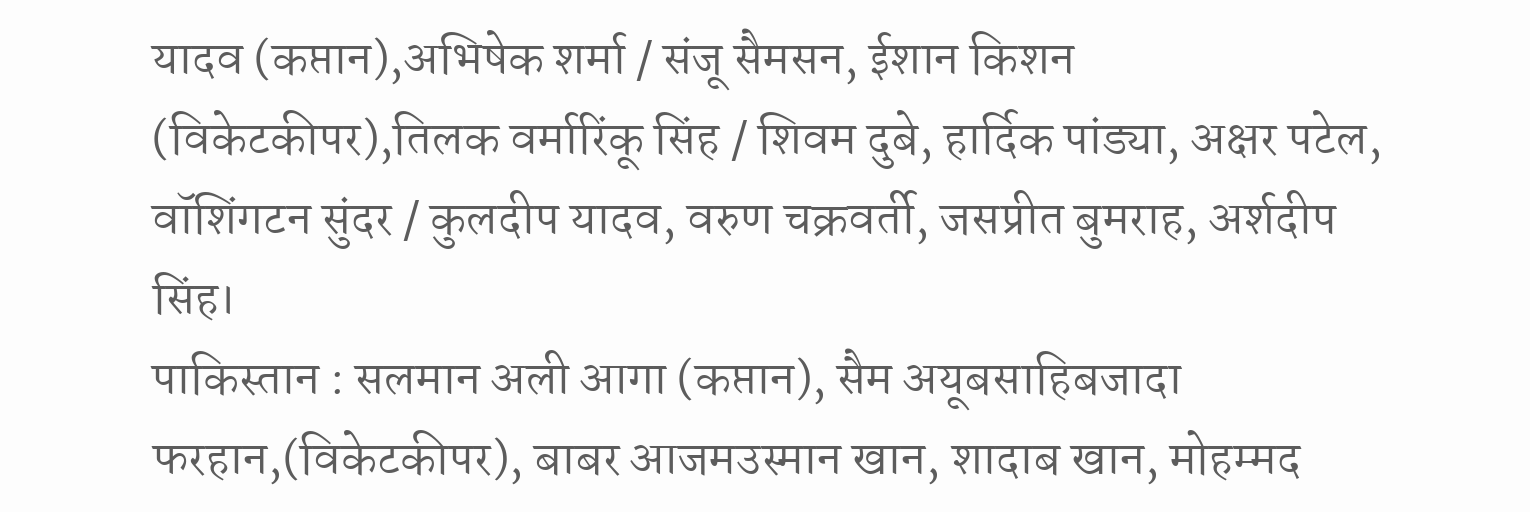यादव (कप्तान),अभिषेक शर्मा / संजू सैमसन, ईशान किशन (विकेटकीपर),तिलक वर्मारिंकू सिंह / शिवम दुबे, हार्दिक पांड्या, अक्षर पटेल, वॉशिंगटन सुंदर / कुलदीप यादव, वरुण चक्रवर्ती, जसप्रीत बुमराह, अर्शदीप सिंह।
पाकिस्तान : सलमान अली आगा (कप्तान), सैम अयूबसाहिबजादा फरहान,(विकेटकीपर), बाबर आजमउस्मान खान, शादाब खान, मोहम्मद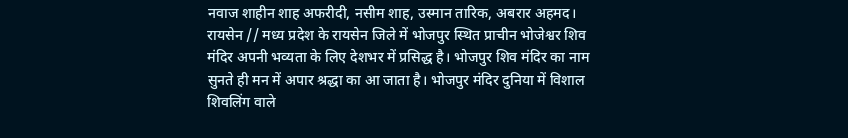नवाज शाहीन शाह अफरीदी, नसीम शाह, उस्मान तारिक, अबरार अहमद।
रायसेन // मध्य प्रदेश के रायसेन जिले में भोजपुर स्थित प्राचीन भोजेश्वर शिव मंदिर अपनी भव्यता के लिए देशभर में प्रसिद्ध है। भोजपुर शिव मंदिर का नाम सुनते ही मन में अपार श्रद्धा का आ जाता है। भोजपुर मंदिर दुनिया में विशाल शिवलिंग वाले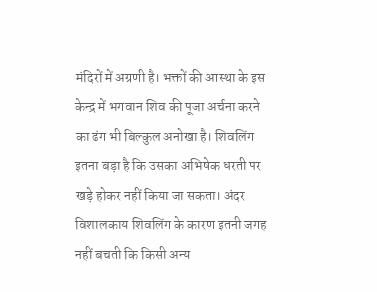मंदिरों में अग्रणी है। भक्तों की आस्था के इस केन्द्र में भगवान शिव की पूजा अर्चना करने का ढंग भी बिल्कुल अनोखा है। शिवलिंग इतना बड़ा है कि उसका अभिषेक धरती पर खड़े होकर नहीं किया जा सकता। अंदर विशालकाय शिवलिंग के कारण इतनी जगह नहीं बचती कि किसी अन्य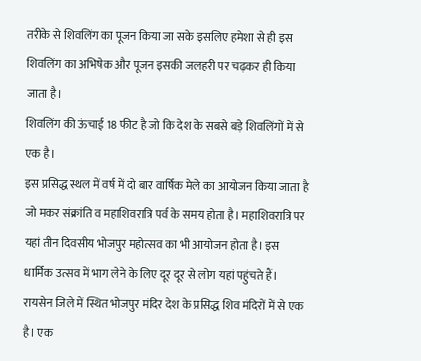तरीके से शिवलिंग का पूजन किया जा सके इसलिए हमेशा से ही इस शिवलिंग का अभिषेक और पूजन इसकी जलहरी पर चढ़कर ही किया जाता है।
शिवलिंग की ऊंचाई 18 फीट है जो कि देश के सबसे बड़े शिवलिंगों में से एक है।
इस प्रसिद्ध स्थल में वर्ष में दो बार वार्षिक मेले का आयोजन किया जाता है जो मकर संक्रांति व महाशिवरात्रि पर्व के समय होता है। महाशिवरात्रि पर यहां तीन दिवसीय भोजपुर महोत्सव का भी आयोजन होता है। इस धार्मिक उत्सव में भाग लेने के लिए दूर दूर से लोग यहां पहुंचते हैं।
रायसेन जिले में स्थित भोजपुर मंदिर देश के प्रसिद्ध शिव मंदिरों में से एक है। एक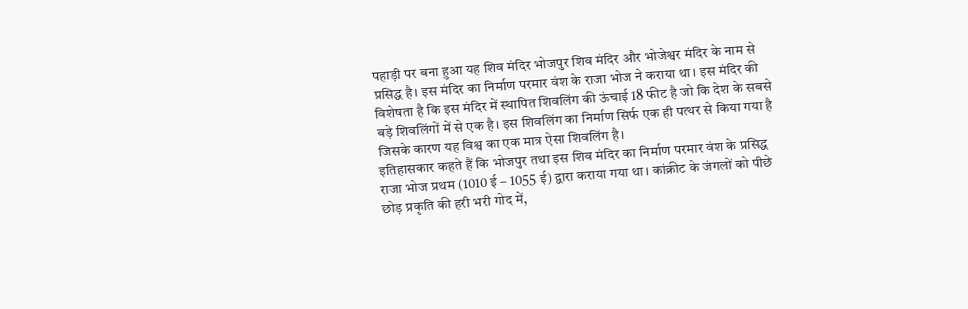पहाड़ी पर बना हुआ यह शिव मंदिर भोजपुर शिव मंदिर और भोजेश्वर मंदिर के नाम से प्रसिद्ध है। इस मंदिर का निर्माण परमार वंश के राजा भोज ने कराया था। इस मंदिर की विशेषता है कि इस मंदिर में स्थापित शिवलिंग की ऊंचाई 18 फीट है जो कि देश के सबसे बड़े शिवलिंगों में से एक है। इस शिवलिंग का निर्माण सिर्फ एक ही पत्थर से किया गया है जिसके कारण यह विश्व का एक मात्र ऐसा शिवलिंग है।
इतिहासकार कहते हैं कि भोजपुर तथा इस शिव मंदिर का निर्माण परमार वंश के प्रसिद्ध राजा भोज प्रथम (1010 ई – 1055 ई) द्वारा कराया गया था। कांक्रीट के जंगलों को पीछे छोड़ प्रकृति की हरी भरी गोद में,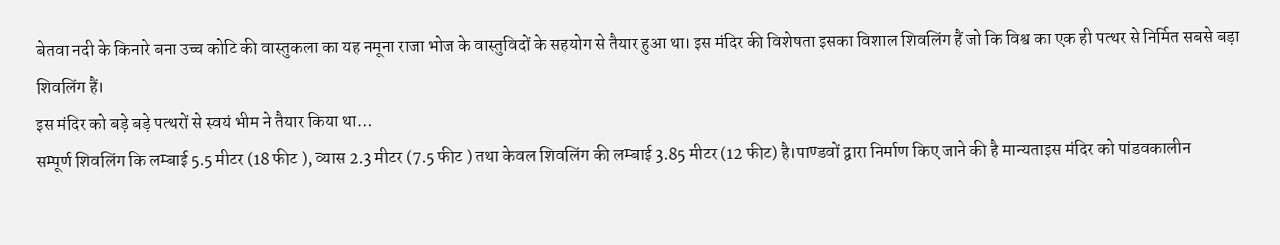बेतवा नदी के किनारे बना उच्च कोटि की वास्तुकला का यह नमूना राजा भोज के वास्तुविदों के सहयोग से तैयार हुआ था। इस मंदिर की विशेषता इसका विशाल शिवलिंग हैं जो कि विश्व का एक ही पत्थर से निर्मित सबसे बड़ा शिवलिंग हैं।
इस मंदिर को बड़े बड़े पत्थरों से स्वयं भीम ने तैयार किया था…
सम्पूर्ण शिवलिंग कि लम्बाई 5.5 मीटर (18 फीट ), व्यास 2.3 मीटर (7.5 फीट ) तथा केवल शिवलिंग की लम्बाई 3.85 मीटर (12 फीट) है।पाण्डवों द्वारा निर्माण किए जाने की है मान्यताइस मंदिर को पांडवकालीन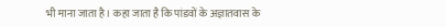भी माना जाता है। कहा जाता है कि पांडवों के अज्ञातवास के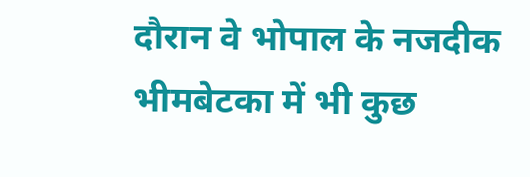दौरान वे भोपाल के नजदीक भीमबेटका में भी कुछ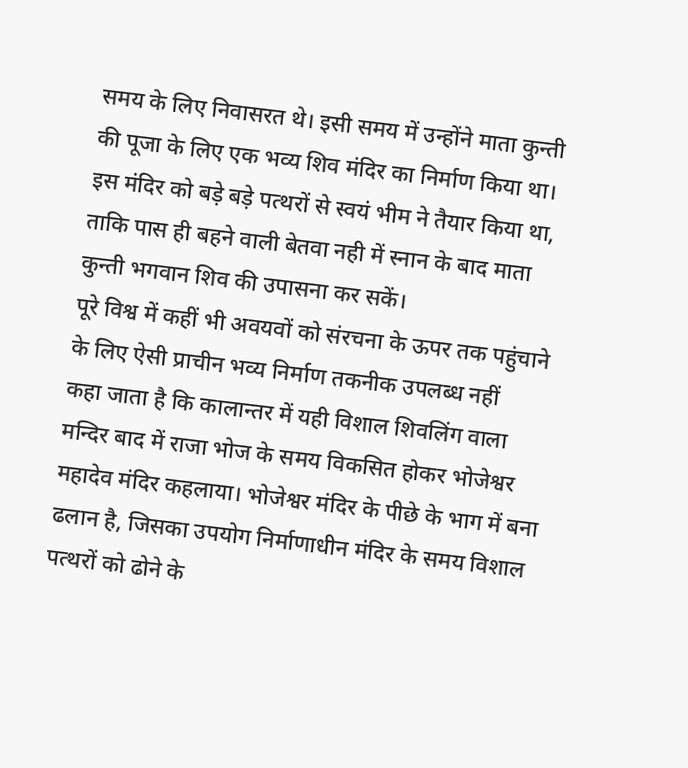समय के लिए निवासरत थे। इसी समय में उन्होंने माता कुन्ती की पूजा के लिए एक भव्य शिव मंदिर का निर्माण किया था। इस मंदिर को बड़े बड़े पत्थरों से स्वयं भीम ने तैयार किया था, ताकि पास ही बहने वाली बेतवा नही में स्नान के बाद माता कुन्ती भगवान शिव की उपासना कर सकें।
पूरे विश्व में कहीं भी अवयवों को संरचना के ऊपर तक पहुंचाने के लिए ऐसी प्राचीन भव्य निर्माण तकनीक उपलब्ध नहीं
कहा जाता है कि कालान्तर में यही विशाल शिवलिंग वाला मन्दिर बाद में राजा भोज के समय विकसित होकर भोजेश्वर महादेव मंदिर कहलाया। भोजेश्वर मंदिर के पीछे के भाग में बना ढलान है, जिसका उपयोग निर्माणाधीन मंदिर के समय विशाल पत्थरों को ढोने के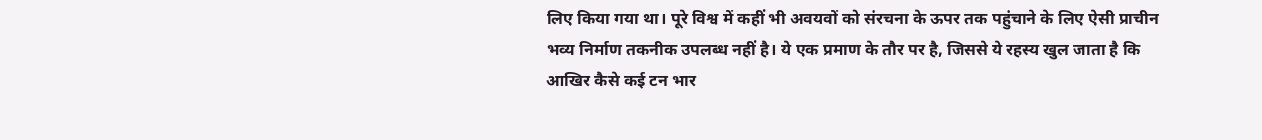लिए किया गया था। पूरे विश्व में कहीं भी अवयवों को संरचना के ऊपर तक पहुंचाने के लिए ऐसी प्राचीन भव्य निर्माण तकनीक उपलब्ध नहीं है। ये एक प्रमाण के तौर पर है, जिससे ये रहस्य खुल जाता है कि आखिर कैसे कई टन भार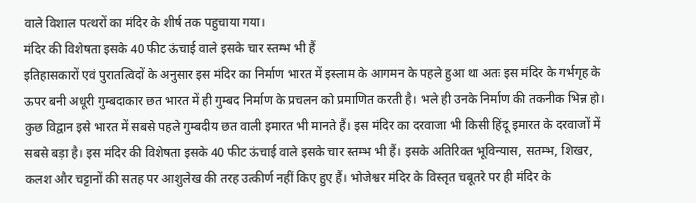वाले विशाल पत्थरों का मंदिर के शीर्ष तक पहुचाया गया।
मंदिर की विशेषता इसके 40 फीट ऊंचाई वाले इसके चार स्तम्भ भी हैं
इतिहासकारों एवं पुरातत्विदों के अनुसार इस मंदिर का निर्माण भारत में इस्लाम के आगमन के पहले हुआ था अतः इस मंदिर के गर्भगृह के ऊपर बनी अधूरी गुम्बदाकार छत भारत में ही गुम्बद निर्माण के प्रचलन को प्रमाणित करती है। भले ही उनके निर्माण की तकनीक भिन्न हो। कुछ विद्वान इसे भारत में सबसे पहले गुम्बदीय छत वाली इमारत भी मानते हैं। इस मंदिर का दरवाजा भी किसी हिंदू इमारत के दरवाजों में सबसे बड़ा है। इस मंदिर की विशेषता इसके 40 फीट ऊंचाई वाले इसके चार स्तम्भ भी हैं। इसके अतिरिक्त भूविन्यास, सतम्भ, शिखर, कलश और चट्टानों की सतह पर आशुलेख की तरह उत्कीर्ण नहीं किए हुए हैं। भोजेश्वर मंदिर के विस्तृत चबूतरे पर ही मंदिर के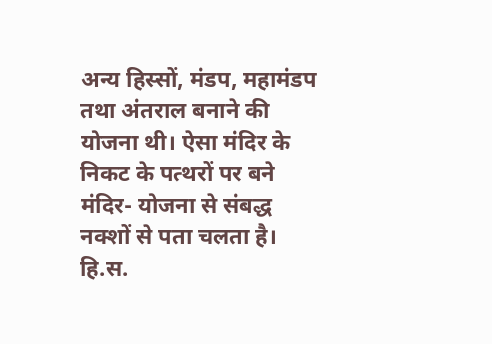अन्य हिस्सों, मंडप, महामंडप तथा अंतराल बनाने की योजना थी। ऐसा मंदिर के निकट के पत्थरों पर बने मंदिर- योजना से संबद्ध नक्शों से पता चलता है। हि.स.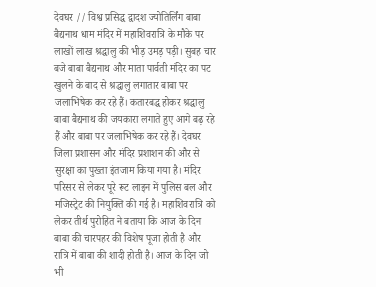देवघर // विश्व प्रसिद्ध द्वादश ज्योतिर्लिंग बाबा बैद्यनाथ धाम मंदिर में महाशिवरात्रि के मौके पर लाखों लाख श्रद्धालु की भीड़ उमड़ पड़ी। सुबह चार बजे बाबा बैद्यनाथ और माता पार्वती मंदिर का पट खुलने के बाद से श्रद्धालु लगातार बाबा पर जलाभिषेक कर रहे हैं। कतारबद्ध होकर श्रद्धालु बाबा बैद्यनाथ की जयकारा लगाते हुए आगे बढ़ रहे हैं और बाबा पर जलाभिषेक कर रहे हैं। देवघर जिला प्रशासन और मंदिर प्रशाशन की और से सुरक्षा का पुख्ता इंतजाम किया गया है। मंदिर परिसर से लेकर पूरे रूट लाइन में पुलिस बल और मजिस्ट्रेट की नियुक्ति की गई है। महाशिवरात्रि को लेकर तीर्थ पुरोहित ने बताया कि आज के दिन बाबा की चारपहर की विशेष पूजा होती है और रात्रि में बाबा की शादी होती है। आज के दिन जो भी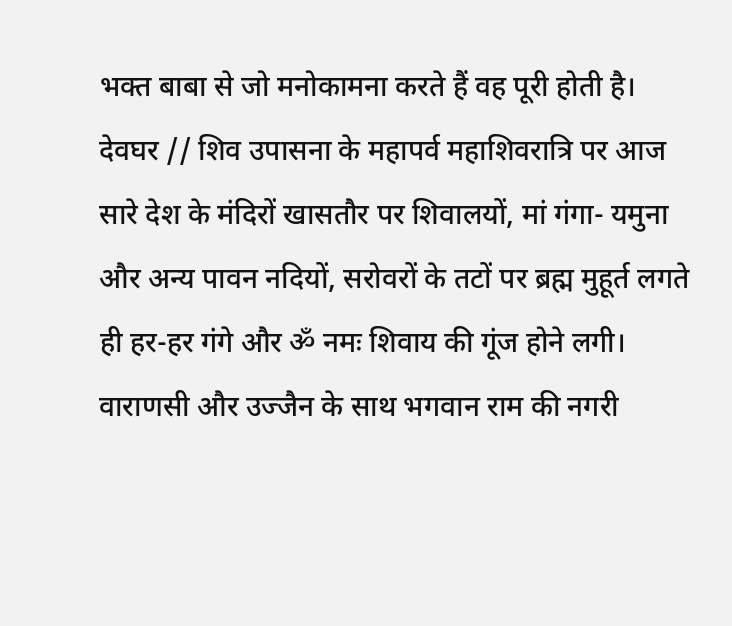भक्त बाबा से जो मनोकामना करते हैं वह पूरी होती है।
देवघर // शिव उपासना के महापर्व महाशिवरात्रि पर आज सारे देश के मंदिरों खासतौर पर शिवालयों, मां गंगा- यमुना और अन्य पावन नदियों, सरोवरों के तटों पर ब्रह्म मुहूर्त लगते ही हर-हर गंगे और ॐ नमः शिवाय की गूंज होने लगी। वाराणसी और उज्जैन के साथ भगवान राम की नगरी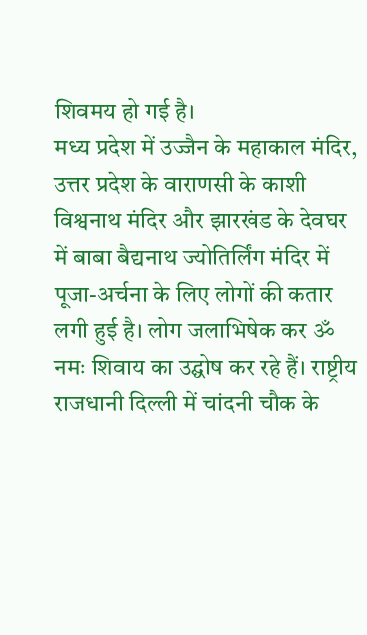शिवमय हो गई है।
मध्य प्रदेश में उज्जैन के महाकाल मंदिर, उत्तर प्रदेश के वाराणसी के काशी विश्वनाथ मंदिर और झारखंड के देवघर में बाबा बैद्यनाथ ज्योतिर्लिंग मंदिर में पूजा-अर्चना के लिए लोगों की कतार लगी हुई है। लोग जलाभिषेक कर ॐ नमः शिवाय का उद्घोष कर रहे हैं। राष्ट्रीय राजधानी दिल्ली में चांदनी चौक के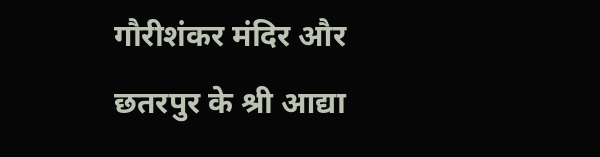गौरीशंकर मंदिर और छतरपुर के श्री आद्या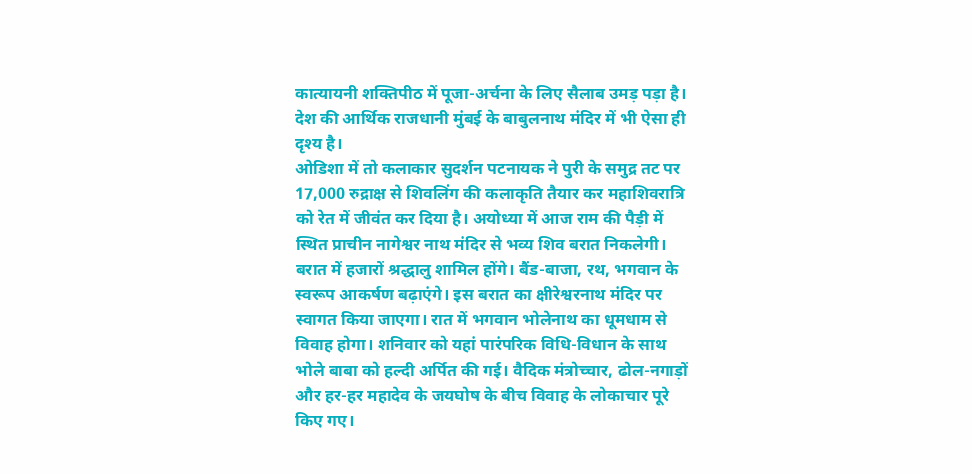कात्यायनी शक्तिपीठ में पूजा-अर्चना के लिए सैलाब उमड़ पड़ा है। देश की आर्थिक राजधानी मुंबई के बाबुलनाथ मंदिर में भी ऐसा ही दृश्य है।
ओडिशा में तो कलाकार सुदर्शन पटनायक ने पुरी के समुद्र तट पर 17,000 रुद्राक्ष से शिवलिंग की कलाकृति तैयार कर महाशिवरात्रि को रेत में जीवंत कर दिया है। अयोध्या में आज राम की पैड़ी में स्थित प्राचीन नागेश्वर नाथ मंदिर से भव्य शिव बरात निकलेगी। बरात में हजारों श्रद्धालु शामिल होंगे। बैंड-बाजा, रथ, भगवान के स्वरूप आकर्षण बढ़ाएंगे। इस बरात का क्षीरेश्वरनाथ मंदिर पर स्वागत किया जाएगा। रात में भगवान भोलेनाथ का धूमधाम से विवाह होगा। शनिवार को यहां पारंपरिक विधि-विधान के साथ भोले बाबा को हल्दी अर्पित की गई। वैदिक मंत्रोच्चार, ढोल-नगाड़ों और हर-हर महादेव के जयघोष के बीच विवाह के लोकाचार पूरे किए गए।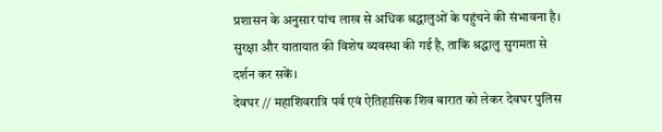प्रशासन के अनुसार पांच लाख से अधिक श्रद्धालुओं के पहुंचने की संभावना है। सुरक्षा और यातायात की विशेष व्यवस्था की गई है, ताकि श्रद्धालु सुगमता से दर्शन कर सकें।
देवघर // महाशिवरात्रि पर्व एवं ऐतिहासिक शिव बारात को लेकर देवघर पुलिस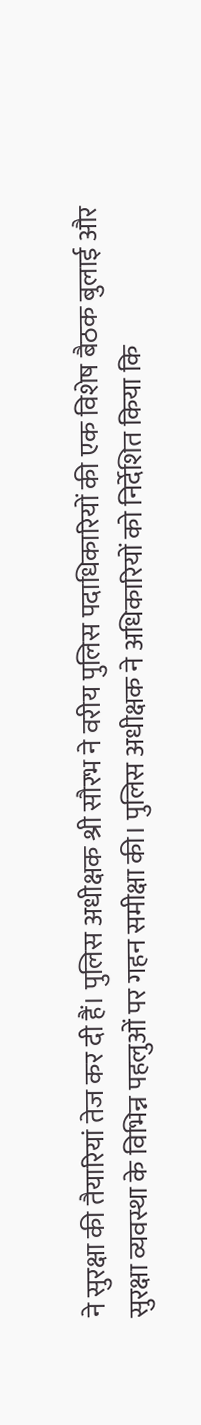ने सुरक्षा की तैयारियां तेज कर दी हैं। पुलिस अधीक्षक श्री सौरभ ने वरीय पुलिस पदाधिकारियों की एक विशेष बैठक बुलाई और सुरक्षा व्यवस्था के विभिन्न पहलुओं पर गहन समीक्षा की। पुलिस अधीक्षक ने अधिकारियों को निर्देशित किया कि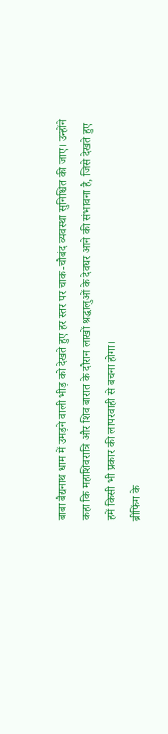बाबा बैद्यनाथ धाम में उमड़ने वाली भीड़ को देखते हुए हर स्तर पर चाक-चौबंद व्यवस्था सुनिश्चित की जाए। उन्होंने कहा कि महाशिवरात्रि और शिव बारात के दौरान लाखों श्रद्धालुओं के देवघर आने की संभावना है, जिसे देखते हुए हमें किसी भी प्रकार की लापरवाही से बचना होगा।
ब्रीफिंग के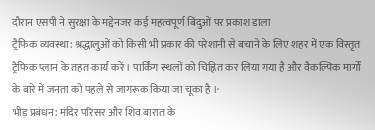दौरान एसपी ने सुरक्षा के मद्देनजर कई महत्वपूर्ण बिंदुओं पर प्रकाश डाला
ट्रैफिक व्यवस्था: श्रद्धालुओं को किसी भी प्रकार की परेशानी से बचाने के लिए शहर में एक विस्तृत ट्रैफिक प्लान के तहत कार्य करें । पार्किंग स्थलों को चिह्नित कर लिया गया है और वैकल्पिक मार्गों के बारे में जनता को पहले से जागरूक किया जा चूका है ।·
भीड़ प्रबंधन: मंदिर परिसर और शिव बारात के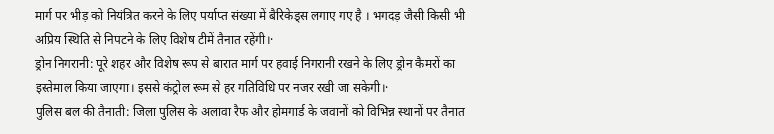मार्ग पर भीड़ को नियंत्रित करने के लिए पर्याप्त संख्या में बैरिकेड्स लगाए गए है । भगदड़ जैसी किसी भी अप्रिय स्थिति से निपटने के लिए विशेष टीमें तैनात रहेंगी।·
ड्रोन निगरानी: पूरे शहर और विशेष रूप से बारात मार्ग पर हवाई निगरानी रखने के लिए ड्रोन कैमरों का इस्तेमाल किया जाएगा। इससे कंट्रोल रूम से हर गतिविधि पर नजर रखी जा सकेगी।·
पुलिस बल की तैनाती: जिला पुलिस के अलावा रैफ और होमगार्ड के जवानों को विभिन्न स्थानों पर तैनात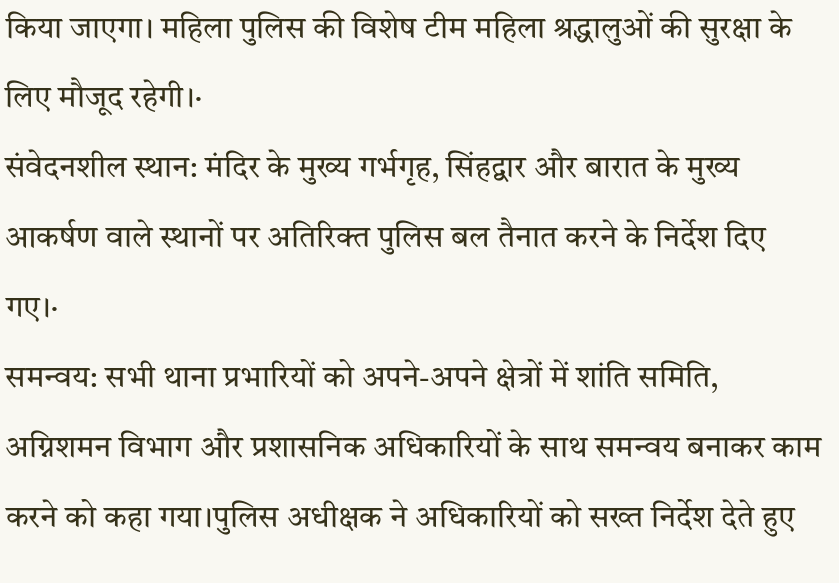किया जाएगा। महिला पुलिस की विशेष टीम महिला श्रद्धालुओं की सुरक्षा के लिए मौजूद रहेगी।·
संवेदनशील स्थान: मंदिर के मुख्य गर्भगृह, सिंहद्वार और बारात के मुख्य आकर्षण वाले स्थानों पर अतिरिक्त पुलिस बल तैनात करने के निर्देश दिए गए।·
समन्वय: सभी थाना प्रभारियों को अपने-अपने क्षेत्रों में शांति समिति, अग्निशमन विभाग और प्रशासनिक अधिकारियों के साथ समन्वय बनाकर काम करने को कहा गया।पुलिस अधीक्षक ने अधिकारियों को सख्त निर्देश देते हुए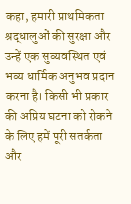कहा, हमारी प्राथमिकता श्रद्धालुओं की सुरक्षा और उन्हें एक सुव्यवस्थित एवं भव्य धार्मिक अनुभव प्रदान करना है। किसी भी प्रकार की अप्रिय घटना को रोकने के लिए हमें पूरी सतर्कता और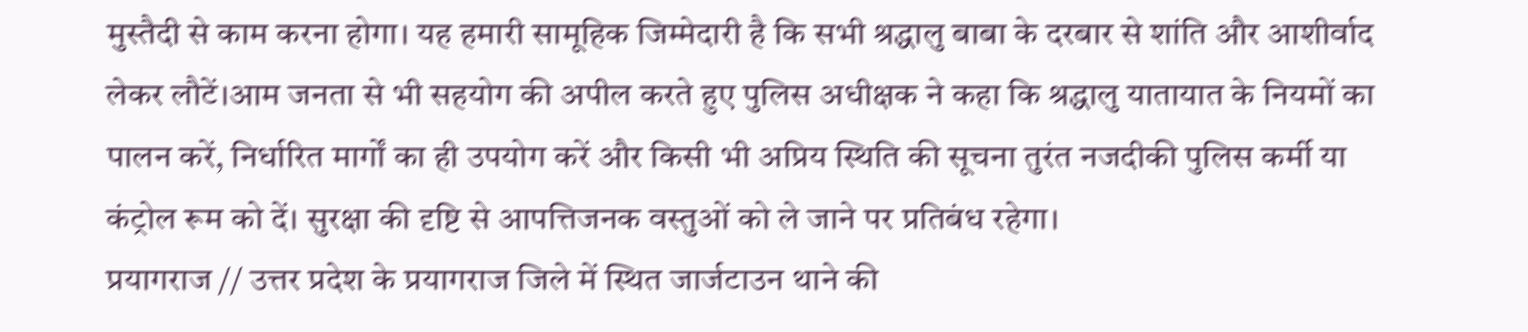मुस्तैदी से काम करना होगा। यह हमारी सामूहिक जिम्मेदारी है कि सभी श्रद्धालु बाबा के दरबार से शांति और आशीर्वाद लेकर लौटें।आम जनता से भी सहयोग की अपील करते हुए पुलिस अधीक्षक ने कहा कि श्रद्धालु यातायात के नियमों का पालन करें, निर्धारित मार्गों का ही उपयोग करें और किसी भी अप्रिय स्थिति की सूचना तुरंत नजदीकी पुलिस कर्मी या कंट्रोल रूम को दें। सुरक्षा की दृष्टि से आपत्तिजनक वस्तुओं को ले जाने पर प्रतिबंध रहेगा।
प्रयागराज // उत्तर प्रदेश के प्रयागराज जिले में स्थित जार्जटाउन थाने की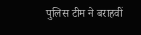पुलिस टीम ने बराहवीं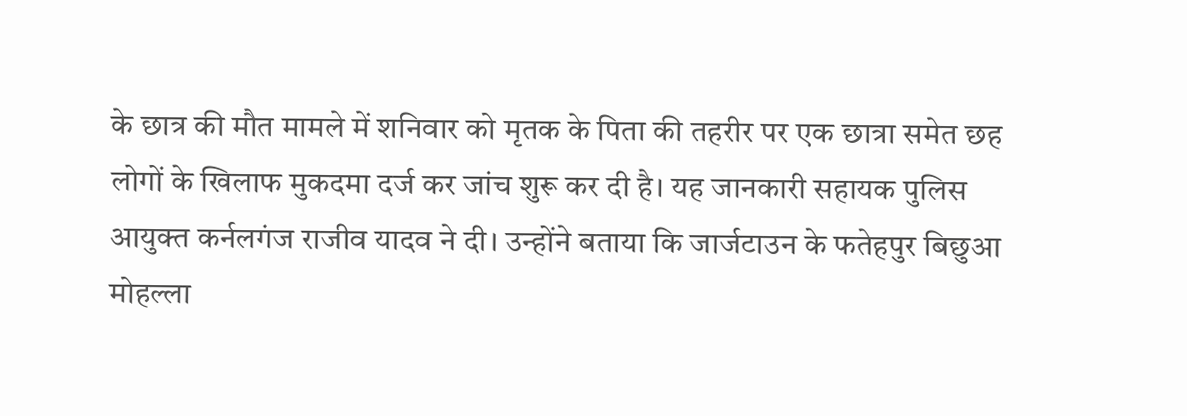के छात्र की मौत मामले में शनिवार को मृतक के पिता की तहरीर पर एक छात्रा समेत छह लोगों के खिलाफ मुकदमा दर्ज कर जांच शुरू कर दी है। यह जानकारी सहायक पुलिस आयुक्त कर्नलगंज राजीव यादव ने दी। उन्होंने बताया कि जार्जटाउन के फतेहपुर बिछुआ मोहल्ला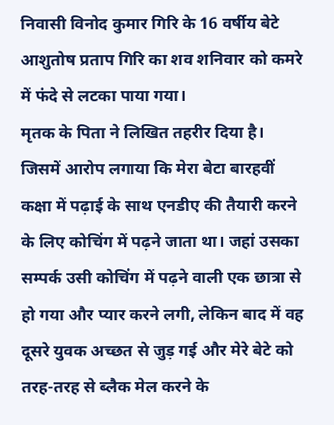निवासी विनोद कुमार गिरि के 16 वर्षीय बेटे आशुतोष प्रताप गिरि का शव शनिवार को कमरे में फंदे से लटका पाया गया।
मृतक के पिता ने लिखित तहरीर दिया है। जिसमें आरोप लगाया कि मेरा बेटा बारहवीं कक्षा में पढ़ाई के साथ एनडीए की तैयारी करने के लिए कोचिंग में पढ़ने जाता था। जहां उसका सम्पर्क उसी कोचिंग में पढ़ने वाली एक छात्रा से हो गया और प्यार करने लगी, लेकिन बाद में वह दूसरे युवक अच्छत से जुड़ गई और मेरे बेटे को तरह-तरह से ब्लैक मेल करने के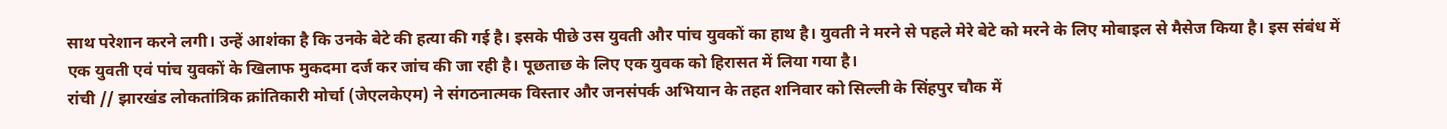साथ परेशान करने लगी। उन्हें आशंका है कि उनके बेटे की हत्या की गई है। इसके पीछे उस युवती और पांच युवकों का हाथ है। युवती ने मरने से पहले मेरे बेटे को मरने के लिए मोबाइल से मैसेज किया है। इस संबंध में एक युवती एवं पांच युवकों के खिलाफ मुकदमा दर्ज कर जांच की जा रही है। पूछताछ के लिए एक युवक को हिरासत में लिया गया है।
रांची // झारखंड लोकतांत्रिक क्रांतिकारी मोर्चा (जेएलकेएम) ने संगठनात्मक विस्तार और जनसंपर्क अभियान के तहत शनिवार को सिल्ली के सिंहपुर चौक में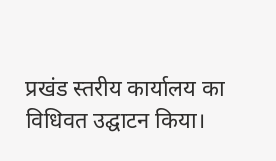प्रखंड स्तरीय कार्यालय का विधिवत उद्घाटन किया।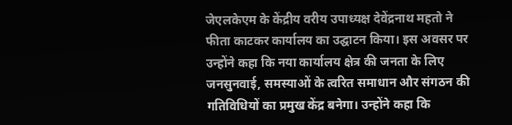जेएलकेएम के केंद्रीय वरीय उपाध्यक्ष देवेंद्रनाथ महतो ने फीता काटकर कार्यालय का उद्घाटन किया। इस अवसर पर उन्होंने कहा कि नया कार्यालय क्षेत्र की जनता के लिए जनसुनवाई, समस्याओं के त्वरित समाधान और संगठन की गतिविधियों का प्रमुख केंद्र बनेगा। उन्होंने कहा कि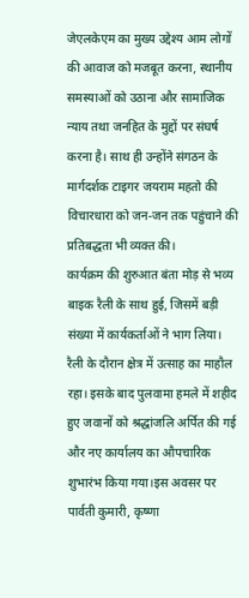जेएलकेएम का मुख्य उद्देश्य आम लोगों की आवाज को मजबूत करना, स्थानीय समस्याओं को उठाना और सामाजिक न्याय तथा जनहित के मुद्दों पर संघर्ष करना है। साथ ही उन्होंने संगठन के मार्गदर्शक टाइगर जयराम महतो की विचारधारा को जन-जन तक पहुंचाने की प्रतिबद्धता भी व्यक्त की।
कार्यक्रम की शुरुआत बंता मोड़ से भव्य बाइक रैली के साथ हुई, जिसमें बड़ी संख्या में कार्यकर्ताओं ने भाग लिया। रैली के दौरान क्षेत्र में उत्साह का माहौल रहा। इसके बाद पुलवामा हमले में शहीद हुए जवानों को श्रद्धांजलि अर्पित की गई और नए कार्यालय का औपचारिक शुभारंभ किया गया।इस अवसर पर पार्वती कुमारी, कृष्णा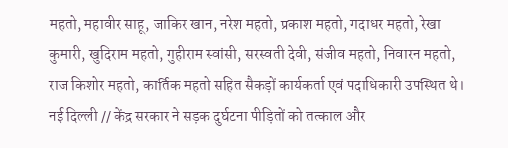महतो, महावीर साहू, जाकिर खान, नरेश महतो, प्रकाश महतो, गदाधर महतो, रेखा कुमारी, खुदिराम महतो, गुहीराम स्वांसी, सरस्वती देवी, संजीव महतो, निवारन महतो, राज किशोर महतो, कार्तिक महतो सहित सैकड़ों कार्यकर्ता एवं पदाधिकारी उपस्थित थे।
नई दिल्ली // केंद्र सरकार ने सड़क दुर्घटना पीड़ितों को तत्काल और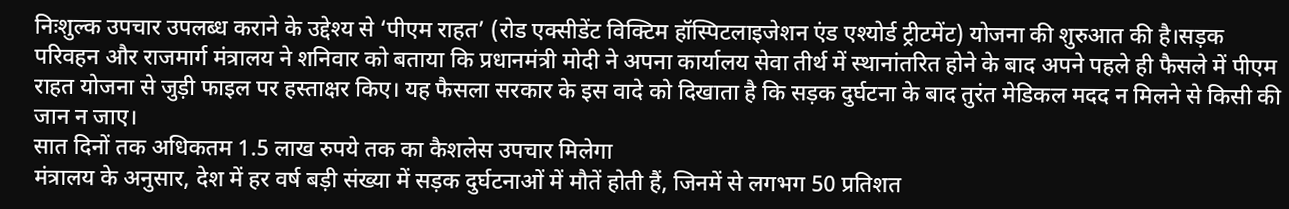निःशुल्क उपचार उपलब्ध कराने के उद्देश्य से ‘पीएम राहत’ (रोड एक्सीडेंट विक्टिम हॉस्पिटलाइजेशन एंड एश्योर्ड ट्रीटमेंट) योजना की शुरुआत की है।सड़क परिवहन और राजमार्ग मंत्रालय ने शनिवार को बताया कि प्रधानमंत्री मोदी ने अपना कार्यालय सेवा तीर्थ में स्थानांतरित होने के बाद अपने पहले ही फैसले में पीएम राहत योजना से जुड़ी फाइल पर हस्ताक्षर किए। यह फैसला सरकार के इस वादे को दिखाता है कि सड़क दुर्घटना के बाद तुरंत मेडिकल मदद न मिलने से किसी की जान न जाए।
सात दिनों तक अधिकतम 1.5 लाख रुपये तक का कैशलेस उपचार मिलेगा
मंत्रालय के अनुसार, देश में हर वर्ष बड़ी संख्या में सड़क दुर्घटनाओं में मौतें होती हैं, जिनमें से लगभग 50 प्रतिशत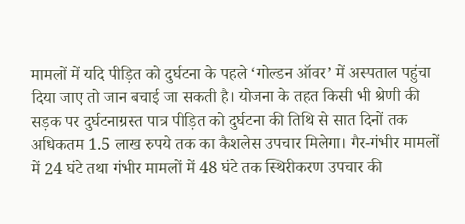मामलों में यदि पीड़ित को दुर्घटना के पहले ‘गोल्डन ऑवर’ में अस्पताल पहुंचा दिया जाए तो जान बचाई जा सकती है। योजना के तहत किसी भी श्रेणी की सड़क पर दुर्घटनाग्रस्त पात्र पीड़ित को दुर्घटना की तिथि से सात दिनों तक अधिकतम 1.5 लाख रुपये तक का कैशलेस उपचार मिलेगा। गैर-गंभीर मामलों में 24 घंटे तथा गंभीर मामलों में 48 घंटे तक स्थिरीकरण उपचार की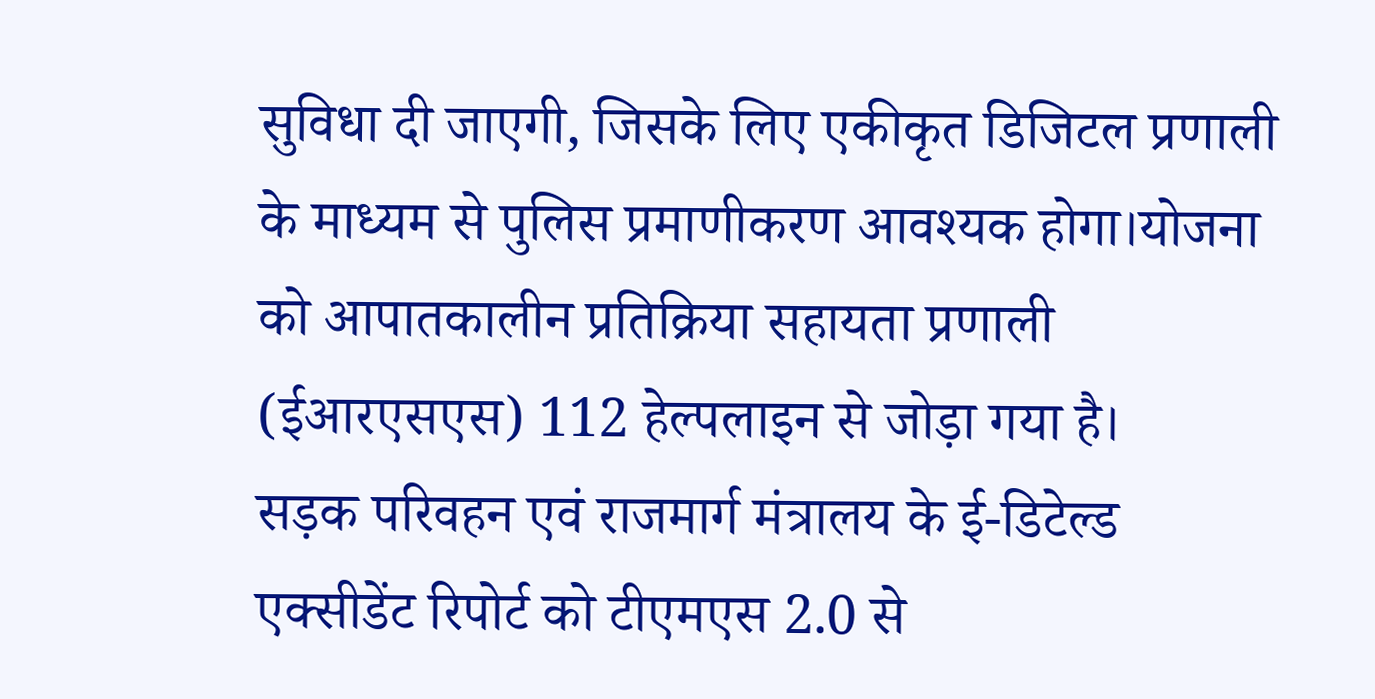सुविधा दी जाएगी, जिसके लिए एकीकृत डिजिटल प्रणाली के माध्यम से पुलिस प्रमाणीकरण आवश्यक होगा।योजना को आपातकालीन प्रतिक्रिया सहायता प्रणाली (ईआरएसएस) 112 हेल्पलाइन से जोड़ा गया है।
सड़क परिवहन एवं राजमार्ग मंत्रालय के ई-डिटेल्ड एक्सीडेंट रिपोर्ट को टीएमएस 2.0 से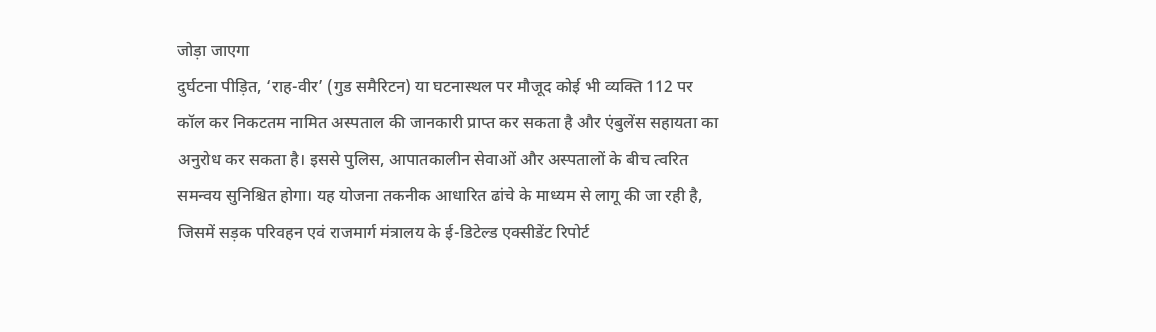जोड़ा जाएगा
दुर्घटना पीड़ित, ‘राह-वीर’ (गुड समैरिटन) या घटनास्थल पर मौजूद कोई भी व्यक्ति 112 पर कॉल कर निकटतम नामित अस्पताल की जानकारी प्राप्त कर सकता है और एंबुलेंस सहायता का अनुरोध कर सकता है। इससे पुलिस, आपातकालीन सेवाओं और अस्पतालों के बीच त्वरित समन्वय सुनिश्चित होगा। यह योजना तकनीक आधारित ढांचे के माध्यम से लागू की जा रही है, जिसमें सड़क परिवहन एवं राजमार्ग मंत्रालय के ई-डिटेल्ड एक्सीडेंट रिपोर्ट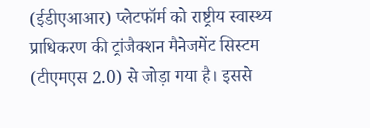(ईडीएआआर) प्लेटफॉर्म को राष्ट्रीय स्वास्थ्य प्राधिकरण की ट्रांजैक्शन मैनेजमेंट सिस्टम (टीएमएस 2.0) से जोड़ा गया है। इससे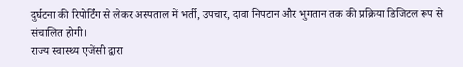दुर्घटना की रिपोर्टिंग से लेकर अस्पताल में भर्ती, उपचार, दावा निपटान और भुगतान तक की प्रक्रिया डिजिटल रूप से संचालित होगी।
राज्य स्वास्थ्य एजेंसी द्वारा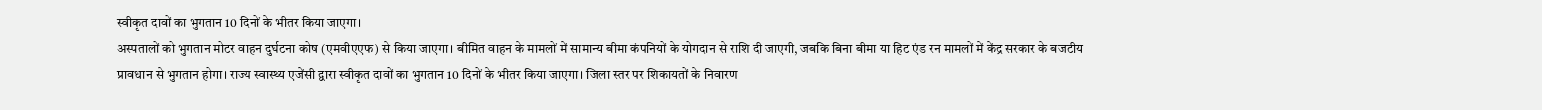स्वीकृत दावों का भुगतान 10 दिनों के भीतर किया जाएगा।
अस्पतालों को भुगतान मोटर वाहन दुर्घटना कोष (एमवीएएफ) से किया जाएगा। बीमित वाहन के मामलों में सामान्य बीमा कंपनियों के योगदान से राशि दी जाएगी, जबकि बिना बीमा या हिट एंड रन मामलों में केंद्र सरकार के बजटीय प्रावधान से भुगतान होगा। राज्य स्वास्थ्य एजेंसी द्वारा स्वीकृत दावों का भुगतान 10 दिनों के भीतर किया जाएगा। जिला स्तर पर शिकायतों के निवारण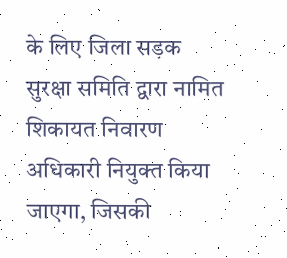के लिए जिला सड़क सुरक्षा समिति द्वारा नामित शिकायत निवारण अधिकारी नियुक्त किया जाएगा, जिसकी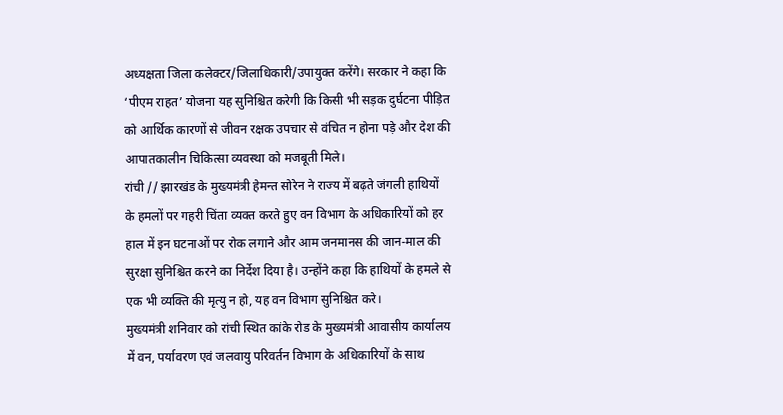अध्यक्षता जिला कलेक्टर/जिलाधिकारी/उपायुक्त करेंगे। सरकार ने कहा कि ‘पीएम राहत’ योजना यह सुनिश्चित करेगी कि किसी भी सड़क दुर्घटना पीड़ित को आर्थिक कारणों से जीवन रक्षक उपचार से वंचित न होना पड़े और देश की आपातकालीन चिकित्सा व्यवस्था को मजबूती मिले।
रांची // झारखंड के मुख्यमंत्री हेमन्त सोरेन ने राज्य में बढ़ते जंगली हाथियों के हमलों पर गहरी चिंता व्यक्त करते हुए वन विभाग के अधिकारियों को हर हाल में इन घटनाओं पर रोक लगाने और आम जनमानस की जान-माल की सुरक्षा सुनिश्चित करने का निर्देश दिया है। उन्होंने कहा कि हाथियों के हमले से एक भी व्यक्ति की मृत्यु न हो, यह वन विभाग सुनिश्चित करे।
मुख्यमंत्री शनिवार को रांची स्थित कांके रोड के मुख्यमंत्री आवासीय कार्यालय में वन, पर्यावरण एवं जलवायु परिवर्तन विभाग के अधिकारियों के साथ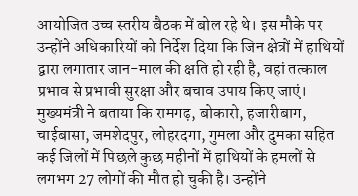आयोजित उच्च स्तरीय बैठक में बोल रहे थे। इस मौके पर उन्होंने अधिकारियों को निर्देश दिया कि जिन क्षेत्रों में हाथियों द्वारा लगातार जान-माल की क्षति हो रही है, वहां तत्काल प्रभाव से प्रभावी सुरक्षा और बचाव उपाय किए जाएं।
मुख्यमंत्री ने बताया कि रामगढ़, बोकारो, हजारीबाग, चाईबासा, जमशेदपुर, लोहरदगा, गुमला और दुमका सहित कई जिलों में पिछले कुछ महीनों में हाथियों के हमलों से लगभग 27 लोगों की मौत हो चुकी है। उन्होंने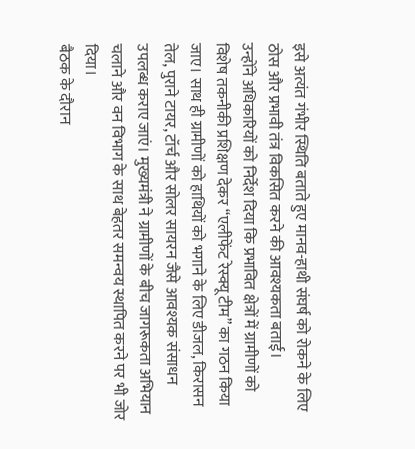इसे अत्यंत गंभीर स्थिति बताते हुए मानव-हाथी संघर्ष को रोकने के लिए ठोस और प्रभावी तंत्र विकसित करने की आवश्यकता बताई।
उन्होंने अधिकारियों को निर्देश दिया कि प्रभावित क्षेत्रों में ग्रामीणों को विशेष तकनीकी प्रशिक्षण देकर “एलीफेंट रेस्क्यू टीम” का गठन किया जाए। साथ ही ग्रामीणों को हाथियों को भगाने के लिए डीजल, किरासन तेल, पुराने टायर, टॉर्च और सोलर सायरन जैसे आवश्यक संसाधन उपलब्ध कराए जाएं। मुख्यमंत्री ने ग्रामीणों के बीच जागरूकता अभियान चलाने और वन विभाग के साथ बेहतर समन्वय स्थापित करने पर भी जोर दिया।
बैठक के दौरान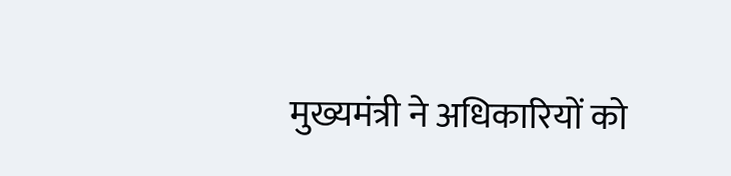मुख्यमंत्री ने अधिकारियों को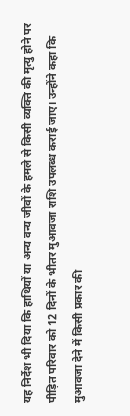यह निर्देश भी दिया कि हाथियों या अन्य वन्य जीवों के हमले से किसी व्यक्ति की मृत्यु होने पर पीड़ित परिवार को 12 दिनों के भीतर मुआवजा राशि उपलब्ध कराई जाए। उन्होंने कहा कि मुआवजा देने में किसी प्रकार की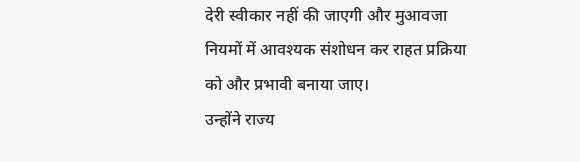देरी स्वीकार नहीं की जाएगी और मुआवजा नियमों में आवश्यक संशोधन कर राहत प्रक्रिया को और प्रभावी बनाया जाए।
उन्होंने राज्य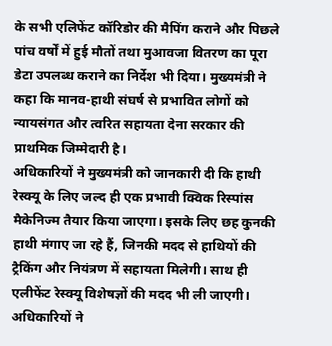के सभी एलिफेंट कॉरिडोर की मैपिंग कराने और पिछले पांच वर्षों में हुई मौतों तथा मुआवजा वितरण का पूरा डेटा उपलब्ध कराने का निर्देश भी दिया। मुख्यमंत्री ने कहा कि मानव-हाथी संघर्ष से प्रभावित लोगों को न्यायसंगत और त्वरित सहायता देना सरकार की प्राथमिक जिम्मेदारी है।
अधिकारियों ने मुख्यमंत्री को जानकारी दी कि हाथी रेस्क्यू के लिए जल्द ही एक प्रभावी क्विक रिस्पांस मैकेनिज्म तैयार किया जाएगा। इसके लिए छह कुनकी हाथी मंगाए जा रहे हैं, जिनकी मदद से हाथियों की ट्रैकिंग और नियंत्रण में सहायता मिलेगी। साथ ही एलीफेंट रेस्क्यू विशेषज्ञों की मदद भी ली जाएगी।
अधिकारियों ने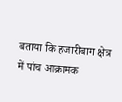बताया कि हजारीबाग क्षेत्र में पांच आक्रामक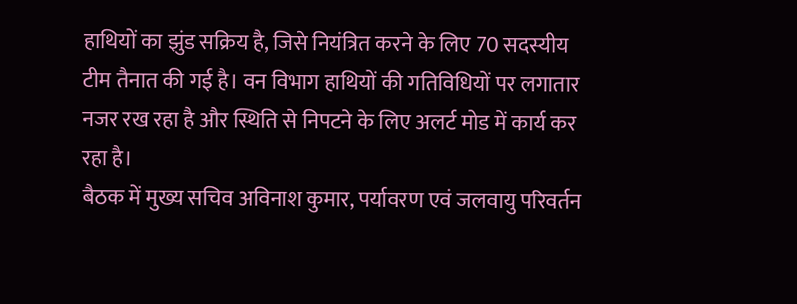हाथियों का झुंड सक्रिय है, जिसे नियंत्रित करने के लिए 70 सदस्यीय टीम तैनात की गई है। वन विभाग हाथियों की गतिविधियों पर लगातार नजर रख रहा है और स्थिति से निपटने के लिए अलर्ट मोड में कार्य कर रहा है।
बैठक में मुख्य सचिव अविनाश कुमार, पर्यावरण एवं जलवायु परिवर्तन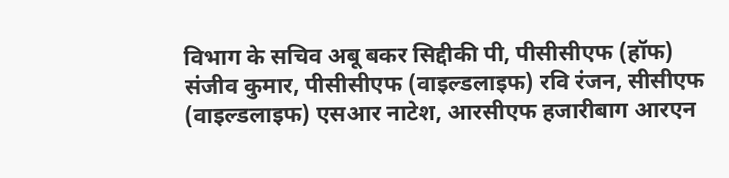विभाग के सचिव अबू बकर सिद्दीकी पी, पीसीसीएफ (हॉफ) संजीव कुमार, पीसीसीएफ (वाइल्डलाइफ) रवि रंजन, सीसीएफ (वाइल्डलाइफ) एसआर नाटेश, आरसीएफ हजारीबाग आरएन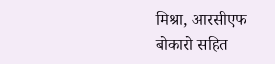मिश्रा, आरसीएफ बोकारो सहित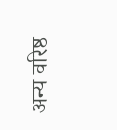अन्य वरिष्ठ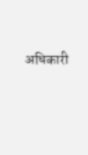अधिकारी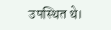उपस्थित थे।